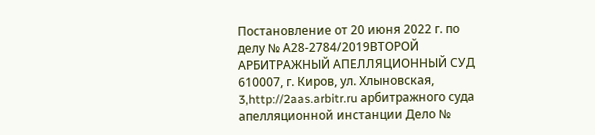Постановление от 20 июня 2022 г. по делу № А28-2784/2019ВТОРОЙ АРБИТРАЖНЫЙ АПЕЛЛЯЦИОННЫЙ СУД 610007, г. Киров, ул. Хлыновская, 3,http://2aas.arbitr.ru арбитражного суда апелляционной инстанции Дело №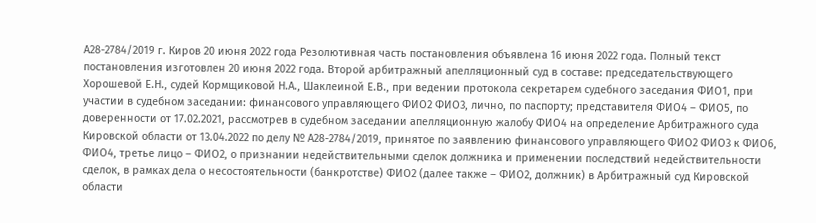А28-2784/2019 г. Киров 20 июня 2022 года Резолютивная часть постановления объявлена 16 июня 2022 года. Полный текст постановления изготовлен 20 июня 2022 года. Второй арбитражный апелляционный суд в составе: председательствующего Хорошевой Е.Н., судей Кормщиковой Н.А., Шаклеиной Е.В., при ведении протокола секретарем судебного заседания ФИО1, при участии в судебном заседании: финансового управляющего ФИО2 ФИО3, лично, по паспорту; представителя ФИО4 – ФИО5, по доверенности от 17.02.2021, рассмотрев в судебном заседании апелляционную жалобу ФИО4 на определение Арбитражного суда Кировской области от 13.04.2022 по делу № А28-2784/2019, принятое по заявлению финансового управляющего ФИО2 ФИО3 к ФИО6, ФИО4, третье лицо – ФИО2, о признании недействительными сделок должника и применении последствий недействительности сделок, в рамках дела о несостоятельности (банкротстве) ФИО2 (далее также – ФИО2, должник) в Арбитражный суд Кировской области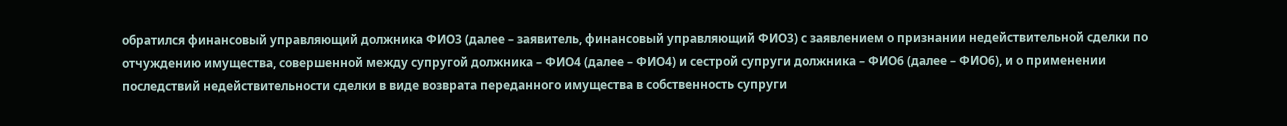обратился финансовый управляющий должника ФИО3 (далее – заявитель, финансовый управляющий ФИО3) с заявлением о признании недействительной сделки по отчуждению имущества, совершенной между супругой должника – ФИО4 (далее – ФИО4) и сестрой супруги должника – ФИО6 (далее – ФИО6), и о применении последствий недействительности сделки в виде возврата переданного имущества в собственность супруги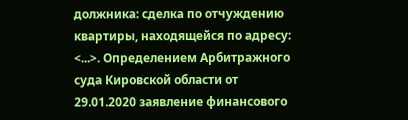должника: сделка по отчуждению квартиры, находящейся по адресу: <...>. Определением Арбитражного суда Кировской области от 29.01.2020 заявление финансового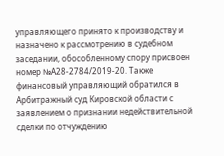управляющего принято к производству и назначено к рассмотрению в судебном заседании, обособленному спору присвоен номер №А28-2784/2019-20. Также финансовый управляющий обратился в Арбитражный суд Кировской области с заявлением о признании недействительной сделки по отчуждению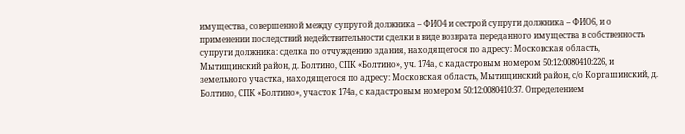имущества, совершенной между супругой должника – ФИО4 и сестрой супруги должника – ФИО6, и о применении последствий недействительности сделки в виде возврата переданного имущества в собственность супруги должника: сделка по отчуждению здания, находящегося по адресу: Московская область, Мытищинский район, д. Болтино, СПК «Болтино», уч. 174а, с кадастровым номером 50:12:0080410:226, и земельного участка, находящегося по адресу: Московская область, Мытищинский район, с/о Коргашинский, д. Болтино, СПК «Болтино», участок 174а, с кадастровым номером 50:12:0080410:37. Определением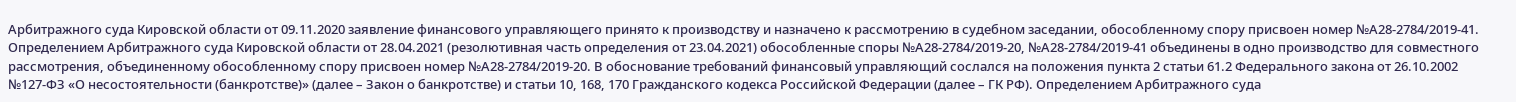Арбитражного суда Кировской области от 09.11.2020 заявление финансового управляющего принято к производству и назначено к рассмотрению в судебном заседании, обособленному спору присвоен номер №А28-2784/2019-41. Определением Арбитражного суда Кировской области от 28.04.2021 (резолютивная часть определения от 23.04.2021) обособленные споры №А28-2784/2019-20, №А28-2784/2019-41 объединены в одно производство для совместного рассмотрения, объединенному обособленному спору присвоен номер №А28-2784/2019-20. В обоснование требований финансовый управляющий сослался на положения пункта 2 статьи 61.2 Федерального закона от 26.10.2002 №127-ФЗ «О несостоятельности (банкротстве)» (далее – Закон о банкротстве) и статьи 10, 168, 170 Гражданского кодекса Российской Федерации (далее – ГК РФ). Определением Арбитражного суда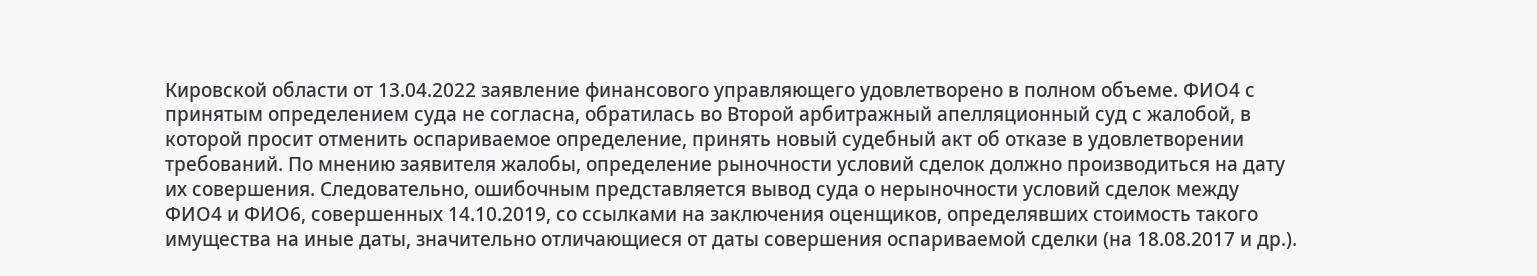Кировской области от 13.04.2022 заявление финансового управляющего удовлетворено в полном объеме. ФИО4 с принятым определением суда не согласна, обратилась во Второй арбитражный апелляционный суд с жалобой, в которой просит отменить оспариваемое определение, принять новый судебный акт об отказе в удовлетворении требований. По мнению заявителя жалобы, определение рыночности условий сделок должно производиться на дату их совершения. Следовательно, ошибочным представляется вывод суда о нерыночности условий сделок между ФИО4 и ФИО6, совершенных 14.10.2019, со ссылками на заключения оценщиков, определявших стоимость такого имущества на иные даты, значительно отличающиеся от даты совершения оспариваемой сделки (на 18.08.2017 и др.).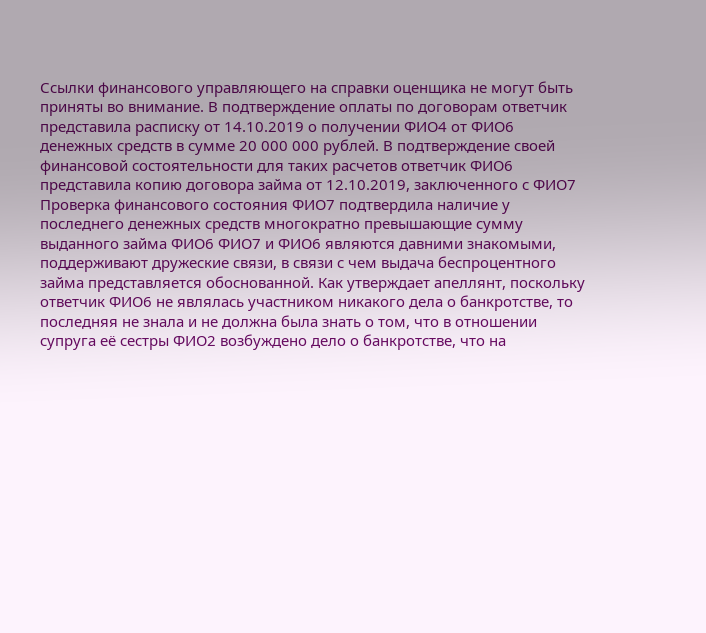Ссылки финансового управляющего на справки оценщика не могут быть приняты во внимание. В подтверждение оплаты по договорам ответчик представила расписку от 14.10.2019 о получении ФИО4 от ФИО6 денежных средств в сумме 20 000 000 рублей. В подтверждение своей финансовой состоятельности для таких расчетов ответчик ФИО6 представила копию договора займа от 12.10.2019, заключенного с ФИО7 Проверка финансового состояния ФИО7 подтвердила наличие у последнего денежных средств многократно превышающие сумму выданного займа ФИО6 ФИО7 и ФИО6 являются давними знакомыми, поддерживают дружеские связи, в связи с чем выдача беспроцентного займа представляется обоснованной. Как утверждает апеллянт, поскольку ответчик ФИО6 не являлась участником никакого дела о банкротстве, то последняя не знала и не должна была знать о том, что в отношении супруга её сестры ФИО2 возбуждено дело о банкротстве, что на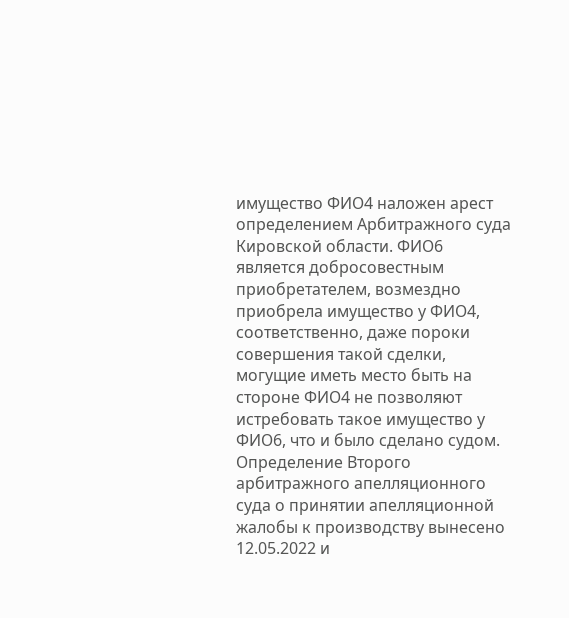имущество ФИО4 наложен арест определением Арбитражного суда Кировской области. ФИО6 является добросовестным приобретателем, возмездно приобрела имущество у ФИО4, соответственно, даже пороки совершения такой сделки, могущие иметь место быть на стороне ФИО4 не позволяют истребовать такое имущество у ФИО6, что и было сделано судом. Определение Второго арбитражного апелляционного суда о принятии апелляционной жалобы к производству вынесено 12.05.2022 и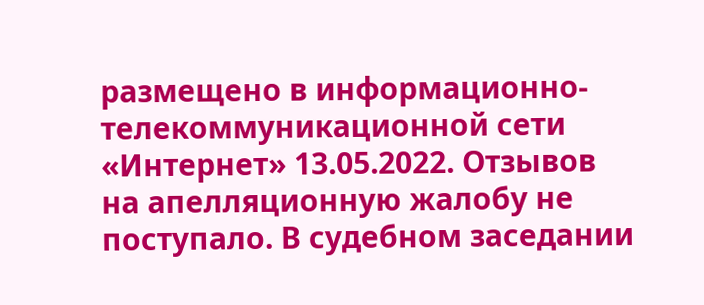размещено в информационно-телекоммуникационной сети «Интернет» 13.05.2022. Отзывов на апелляционную жалобу не поступало. В судебном заседании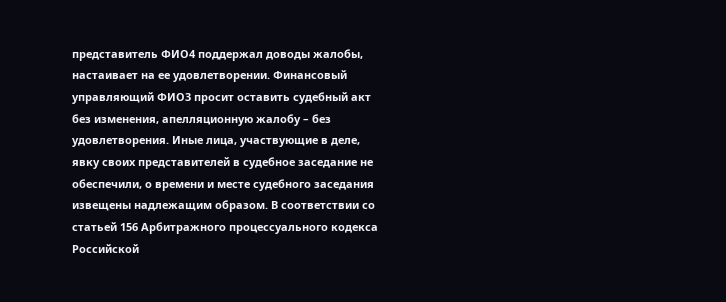представитель ФИО4 поддержал доводы жалобы, настаивает на ее удовлетворении. Финансовый управляющий ФИО3 просит оставить судебный акт без изменения, апелляционную жалобу – без удовлетворения. Иные лица, участвующие в деле, явку своих представителей в судебное заседание не обеспечили, о времени и месте судебного заседания извещены надлежащим образом. В соответствии со статьей 156 Арбитражного процессуального кодекса Российской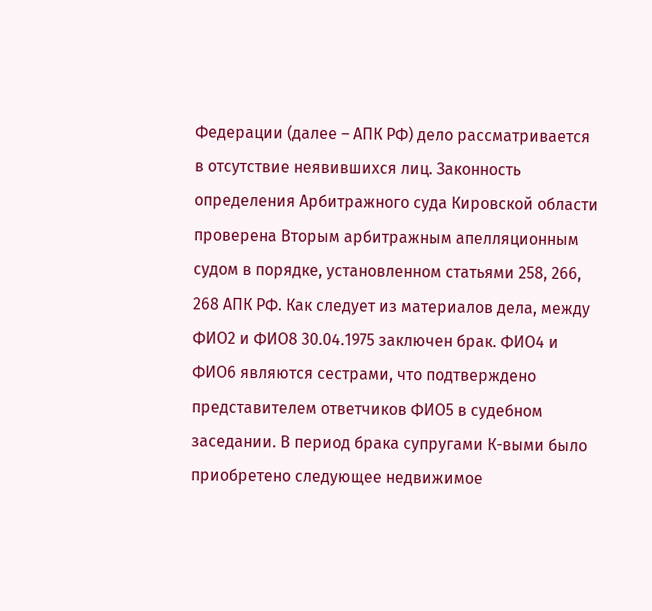Федерации (далее – АПК РФ) дело рассматривается в отсутствие неявившихся лиц. Законность определения Арбитражного суда Кировской области проверена Вторым арбитражным апелляционным судом в порядке, установленном статьями 258, 266, 268 АПК РФ. Как следует из материалов дела, между ФИО2 и ФИО8 30.04.1975 заключен брак. ФИО4 и ФИО6 являются сестрами, что подтверждено представителем ответчиков ФИО5 в судебном заседании. В период брака супругами К-выми было приобретено следующее недвижимое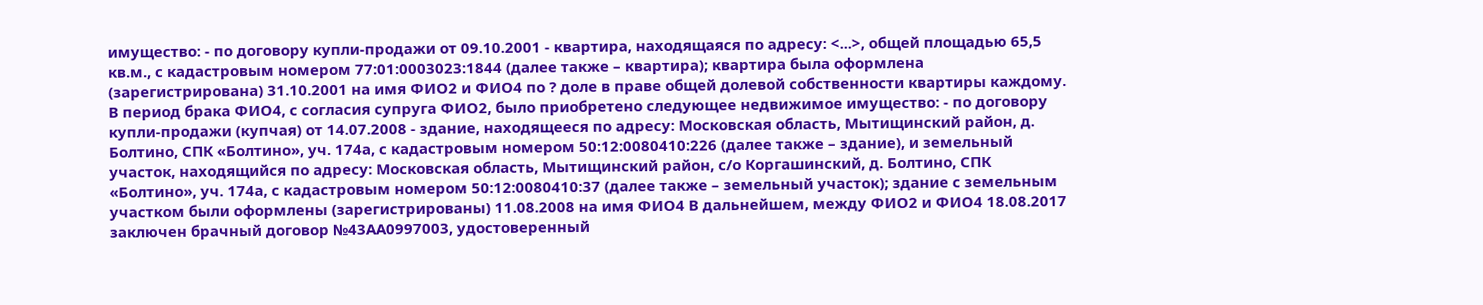имущество: - по договору купли-продажи от 09.10.2001 - квартира, находящаяся по адресу: <...>, общей площадью 65,5 кв.м., с кадастровым номером 77:01:0003023:1844 (далее также – квартира); квартира была оформлена (зарегистрирована) 31.10.2001 на имя ФИО2 и ФИО4 по ? доле в праве общей долевой собственности квартиры каждому. В период брака ФИО4, с согласия супруга ФИО2, было приобретено следующее недвижимое имущество: - по договору купли-продажи (купчая) от 14.07.2008 - здание, находящееся по адресу: Московская область, Мытищинский район, д. Болтино, СПК «Болтино», уч. 174а, с кадастровым номером 50:12:0080410:226 (далее также – здание), и земельный участок, находящийся по адресу: Московская область, Мытищинский район, с/о Коргашинский, д. Болтино, СПК «Болтино», уч. 174а, с кадастровым номером 50:12:0080410:37 (далее также – земельный участок); здание с земельным участком были оформлены (зарегистрированы) 11.08.2008 на имя ФИО4 В дальнейшем, между ФИО2 и ФИО4 18.08.2017 заключен брачный договор №43АА0997003, удостоверенный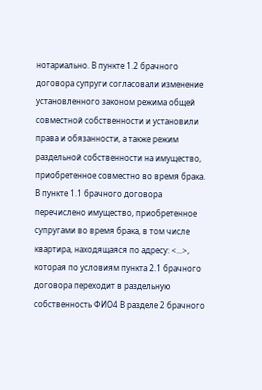нотариально. В пункте 1.2 брачного договора супруги согласовали изменение установленного законом режима общей совместной собственности и установили права и обязанности, а также режим раздельной собственности на имущество, приобретенное совместно во время брака. В пункте 1.1 брачного договора перечислено имущество, приобретенное супругами во время брака, в том числе квартира, находящаяся по адресу: <...>, которая по условиям пункта 2.1 брачного договора переходит в раздельную собственность ФИО4 В разделе 2 брачного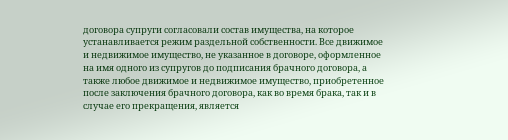договора супруги согласовали состав имущества, на которое устанавливается режим раздельной собственности. Все движимое и недвижимое имущество, не указанное в договоре, оформленное на имя одного из супругов до подписания брачного договора, а также любое движимое и недвижимое имущество, приобретенное после заключения брачного договора, как во время брака, так и в случае его прекращения, является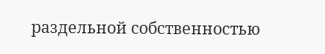раздельной собственностью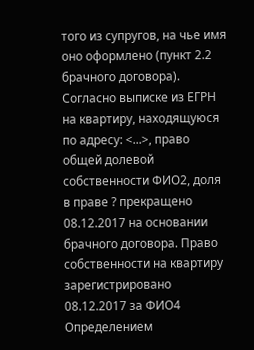того из супругов, на чье имя оно оформлено (пункт 2.2 брачного договора). Согласно выписке из ЕГРН на квартиру, находящуюся по адресу: <...>, право общей долевой собственности ФИО2, доля в праве ? прекращено 08.12.2017 на основании брачного договора. Право собственности на квартиру зарегистрировано 08.12.2017 за ФИО4 Определением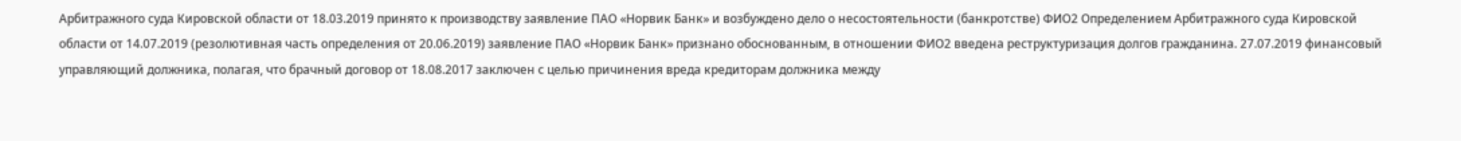Арбитражного суда Кировской области от 18.03.2019 принято к производству заявление ПАО «Норвик Банк» и возбуждено дело о несостоятельности (банкротстве) ФИО2 Определением Арбитражного суда Кировской области от 14.07.2019 (резолютивная часть определения от 20.06.2019) заявление ПАО «Норвик Банк» признано обоснованным, в отношении ФИО2 введена реструктуризация долгов гражданина. 27.07.2019 финансовый управляющий должника, полагая, что брачный договор от 18.08.2017 заключен с целью причинения вреда кредиторам должника между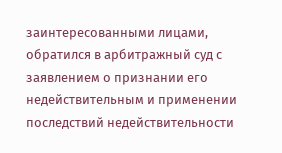заинтересованными лицами, обратился в арбитражный суд с заявлением о признании его недействительным и применении последствий недействительности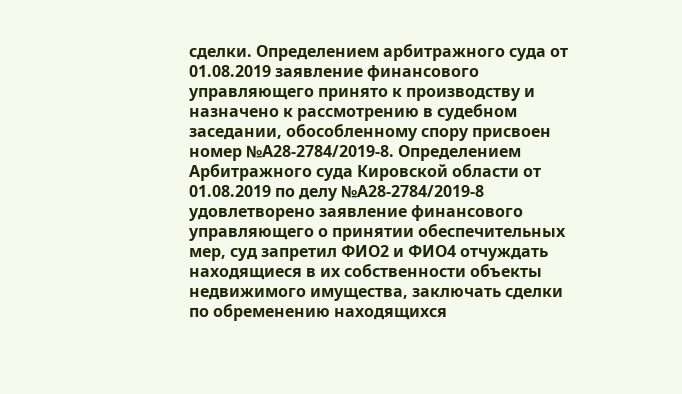сделки. Определением арбитражного суда от 01.08.2019 заявление финансового управляющего принято к производству и назначено к рассмотрению в судебном заседании, обособленному спору присвоен номер №А28-2784/2019-8. Определением Арбитражного суда Кировской области от 01.08.2019 по делу №А28-2784/2019-8 удовлетворено заявление финансового управляющего о принятии обеспечительных мер, суд запретил ФИО2 и ФИО4 отчуждать находящиеся в их собственности объекты недвижимого имущества, заключать сделки по обременению находящихся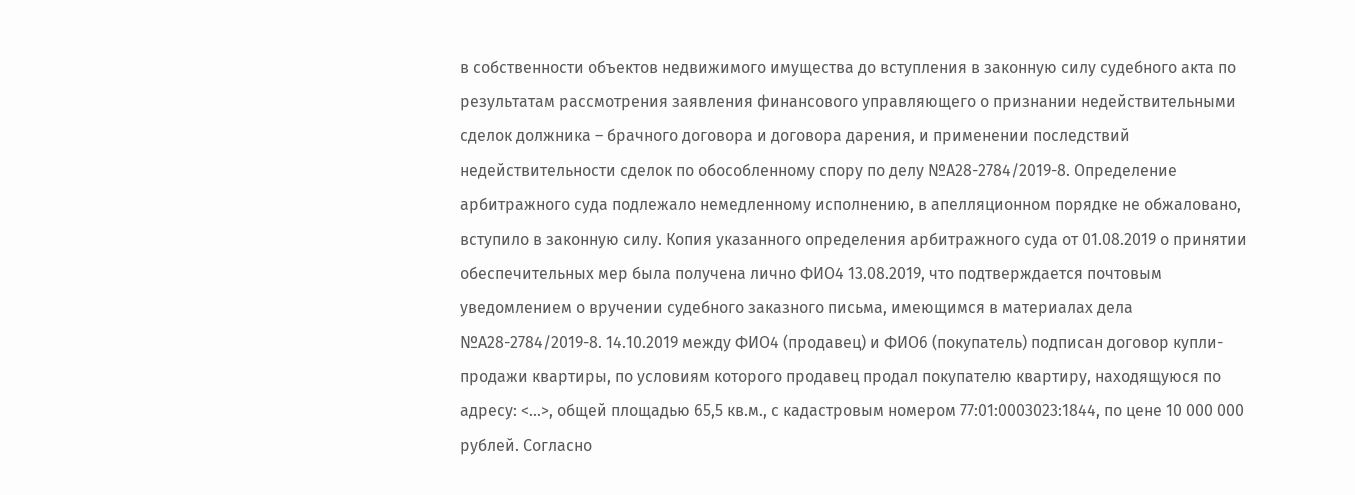в собственности объектов недвижимого имущества до вступления в законную силу судебного акта по результатам рассмотрения заявления финансового управляющего о признании недействительными сделок должника – брачного договора и договора дарения, и применении последствий недействительности сделок по обособленному спору по делу №А28-2784/2019-8. Определение арбитражного суда подлежало немедленному исполнению, в апелляционном порядке не обжаловано, вступило в законную силу. Копия указанного определения арбитражного суда от 01.08.2019 о принятии обеспечительных мер была получена лично ФИО4 13.08.2019, что подтверждается почтовым уведомлением о вручении судебного заказного письма, имеющимся в материалах дела №А28-2784/2019-8. 14.10.2019 между ФИО4 (продавец) и ФИО6 (покупатель) подписан договор купли-продажи квартиры, по условиям которого продавец продал покупателю квартиру, находящуюся по адресу: <...>, общей площадью 65,5 кв.м., с кадастровым номером 77:01:0003023:1844, по цене 10 000 000 рублей. Согласно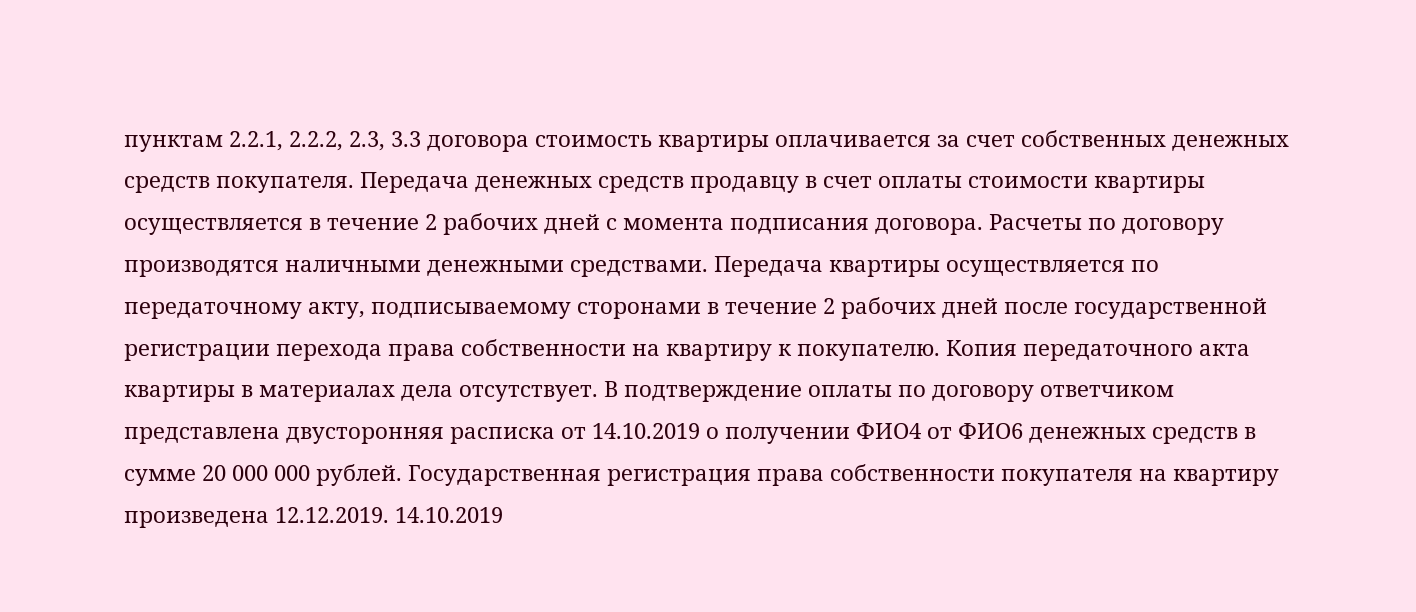пунктам 2.2.1, 2.2.2, 2.3, 3.3 договора стоимость квартиры оплачивается за счет собственных денежных средств покупателя. Передача денежных средств продавцу в счет оплаты стоимости квартиры осуществляется в течение 2 рабочих дней с момента подписания договора. Расчеты по договору производятся наличными денежными средствами. Передача квартиры осуществляется по передаточному акту, подписываемому сторонами в течение 2 рабочих дней после государственной регистрации перехода права собственности на квартиру к покупателю. Копия передаточного акта квартиры в материалах дела отсутствует. В подтверждение оплаты по договору ответчиком представлена двусторонняя расписка от 14.10.2019 о получении ФИО4 от ФИО6 денежных средств в сумме 20 000 000 рублей. Государственная регистрация права собственности покупателя на квартиру произведена 12.12.2019. 14.10.2019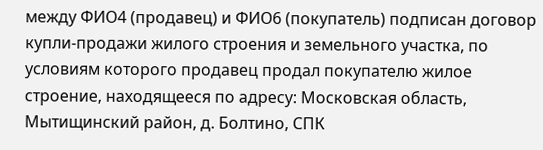между ФИО4 (продавец) и ФИО6 (покупатель) подписан договор купли-продажи жилого строения и земельного участка, по условиям которого продавец продал покупателю жилое строение, находящееся по адресу: Московская область, Мытищинский район, д. Болтино, СПК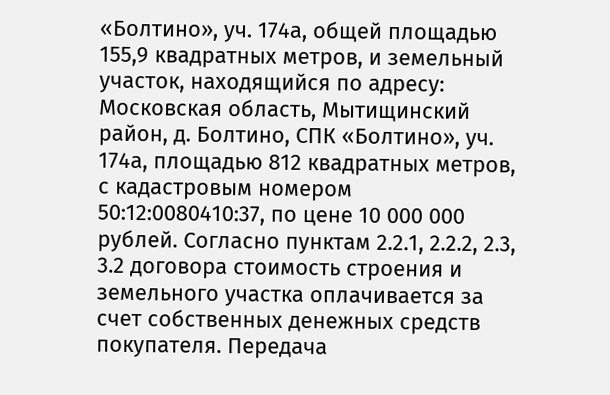«Болтино», уч. 174а, общей площадью 155,9 квадратных метров, и земельный участок, находящийся по адресу: Московская область, Мытищинский район, д. Болтино, СПК «Болтино», уч. 174а, площадью 812 квадратных метров, с кадастровым номером 50:12:0080410:37, по цене 10 000 000 рублей. Согласно пунктам 2.2.1, 2.2.2, 2.3, 3.2 договора стоимость строения и земельного участка оплачивается за счет собственных денежных средств покупателя. Передача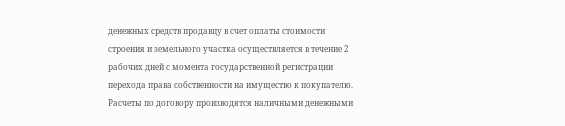денежных средств продавцу в счет оплаты стоимости строения и земельного участка осуществляется в течение 2 рабочих дней с момента государственной регистрации перехода права собственности на имущество к покупателю. Расчеты по договору производятся наличными денежными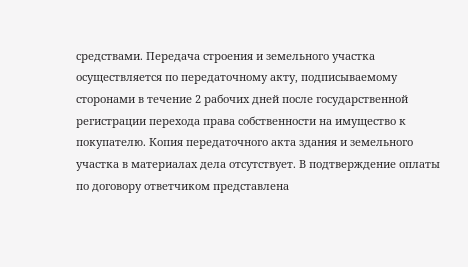средствами. Передача строения и земельного участка осуществляется по передаточному акту, подписываемому сторонами в течение 2 рабочих дней после государственной регистрации перехода права собственности на имущество к покупателю. Копия передаточного акта здания и земельного участка в материалах дела отсутствует. В подтверждение оплаты по договору ответчиком представлена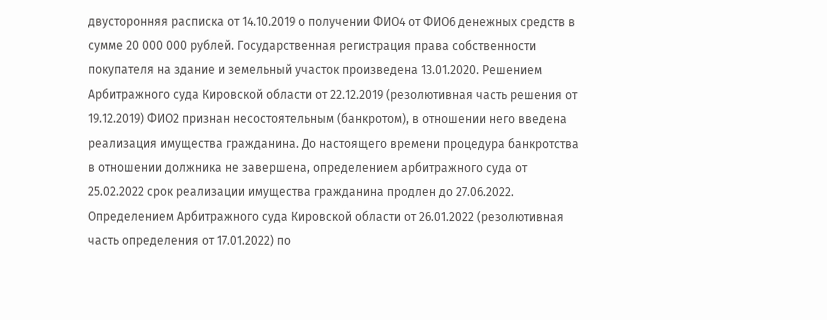двусторонняя расписка от 14.10.2019 о получении ФИО4 от ФИО6 денежных средств в сумме 20 000 000 рублей. Государственная регистрация права собственности покупателя на здание и земельный участок произведена 13.01.2020. Решением Арбитражного суда Кировской области от 22.12.2019 (резолютивная часть решения от 19.12.2019) ФИО2 признан несостоятельным (банкротом), в отношении него введена реализация имущества гражданина. До настоящего времени процедура банкротства в отношении должника не завершена, определением арбитражного суда от 25.02.2022 срок реализации имущества гражданина продлен до 27.06.2022. Определением Арбитражного суда Кировской области от 26.01.2022 (резолютивная часть определения от 17.01.2022) по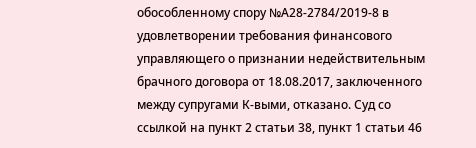обособленному спору №А28-2784/2019-8 в удовлетворении требования финансового управляющего о признании недействительным брачного договора от 18.08.2017, заключенного между супругами К-выми, отказано. Суд со ссылкой на пункт 2 статьи 38, пункт 1 статьи 46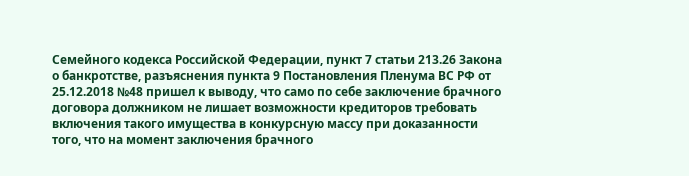Семейного кодекса Российской Федерации, пункт 7 статьи 213.26 Закона о банкротстве, разъяснения пункта 9 Постановления Пленума ВС РФ от 25.12.2018 №48 пришел к выводу, что само по себе заключение брачного договора должником не лишает возможности кредиторов требовать включения такого имущества в конкурсную массу при доказанности того, что на момент заключения брачного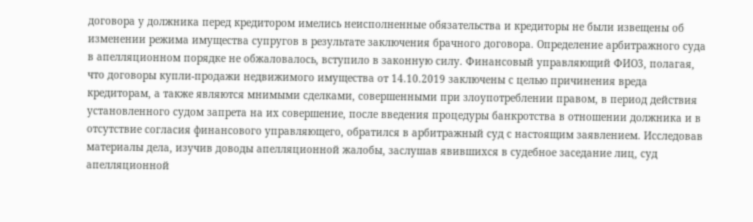договора у должника перед кредитором имелись неисполненные обязательства и кредиторы не были извещены об изменении режима имущества супругов в результате заключения брачного договора. Определение арбитражного суда в апелляционном порядке не обжаловалось, вступило в законную силу. Финансовый управляющий ФИО3, полагая, что договоры купли-продажи недвижимого имущества от 14.10.2019 заключены с целью причинения вреда кредиторам, а также являются мнимыми сделками, совершенными при злоупотреблении правом, в период действия установленного судом запрета на их совершение, после введения процедуры банкротства в отношении должника и в отсутствие согласия финансового управляющего, обратился в арбитражный суд с настоящим заявлением. Исследовав материалы дела, изучив доводы апелляционной жалобы, заслушав явившихся в судебное заседание лиц, суд апелляционной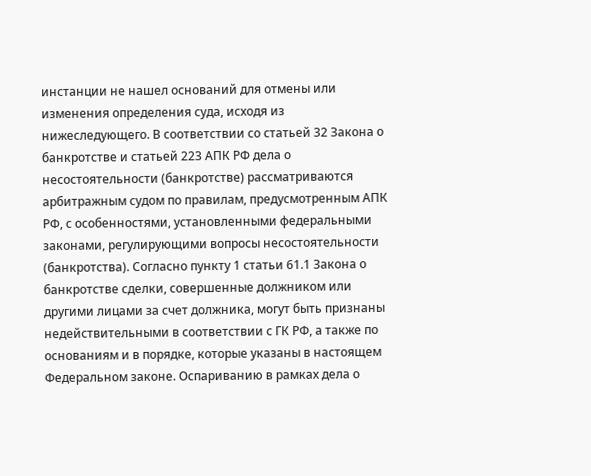инстанции не нашел оснований для отмены или изменения определения суда, исходя из нижеследующего. В соответствии со статьей 32 Закона о банкротстве и статьей 223 АПК РФ дела о несостоятельности (банкротстве) рассматриваются арбитражным судом по правилам, предусмотренным АПК РФ, с особенностями, установленными федеральными законами, регулирующими вопросы несостоятельности (банкротства). Согласно пункту 1 статьи 61.1 Закона о банкротстве сделки, совершенные должником или другими лицами за счет должника, могут быть признаны недействительными в соответствии с ГК РФ, а также по основаниям и в порядке, которые указаны в настоящем Федеральном законе. Оспариванию в рамках дела о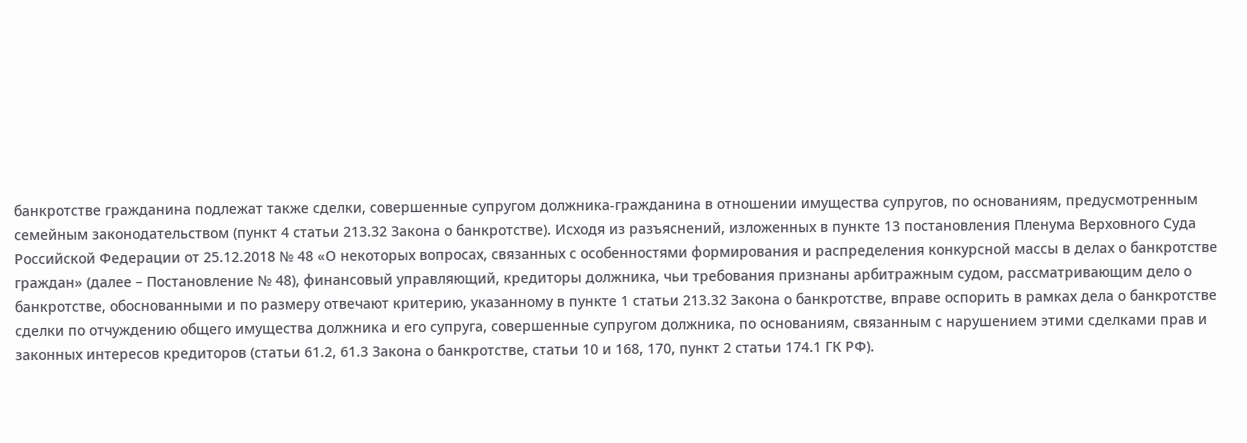банкротстве гражданина подлежат также сделки, совершенные супругом должника-гражданина в отношении имущества супругов, по основаниям, предусмотренным семейным законодательством (пункт 4 статьи 213.32 Закона о банкротстве). Исходя из разъяснений, изложенных в пункте 13 постановления Пленума Верховного Суда Российской Федерации от 25.12.2018 № 48 «О некоторых вопросах, связанных с особенностями формирования и распределения конкурсной массы в делах о банкротстве граждан» (далее – Постановление № 48), финансовый управляющий, кредиторы должника, чьи требования признаны арбитражным судом, рассматривающим дело о банкротстве, обоснованными и по размеру отвечают критерию, указанному в пункте 1 статьи 213.32 Закона о банкротстве, вправе оспорить в рамках дела о банкротстве сделки по отчуждению общего имущества должника и его супруга, совершенные супругом должника, по основаниям, связанным с нарушением этими сделками прав и законных интересов кредиторов (статьи 61.2, 61.3 Закона о банкротстве, статьи 10 и 168, 170, пункт 2 статьи 174.1 ГК РФ).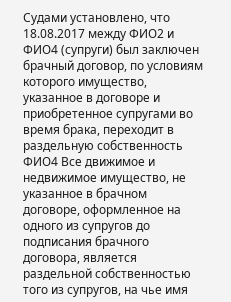Судами установлено, что 18.08.2017 между ФИО2 и ФИО4 (супруги) был заключен брачный договор, по условиям которого имущество, указанное в договоре и приобретенное супругами во время брака, переходит в раздельную собственность ФИО4 Все движимое и недвижимое имущество, не указанное в брачном договоре, оформленное на одного из супругов до подписания брачного договора, является раздельной собственностью того из супругов, на чье имя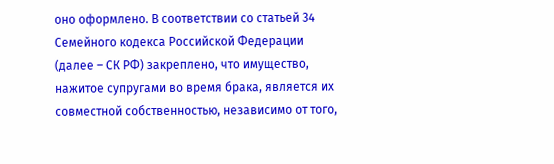оно оформлено. В соответствии со статьей 34 Семейного кодекса Российской Федерации (далее – СК РФ) закреплено, что имущество, нажитое супругами во время брака, является их совместной собственностью, независимо от того,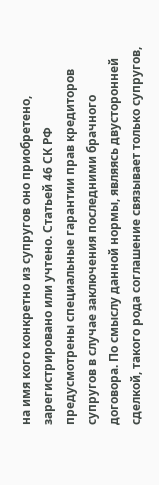на имя кого конкретно из супругов оно приобретено, зарегистрировано или учтено. Статьей 46 СК РФ предусмотрены специальные гарантии прав кредиторов супругов в случае заключения последними брачного договора. По смыслу данной нормы, являясь двусторонней сделкой, такого рода соглашение связывает только супругов,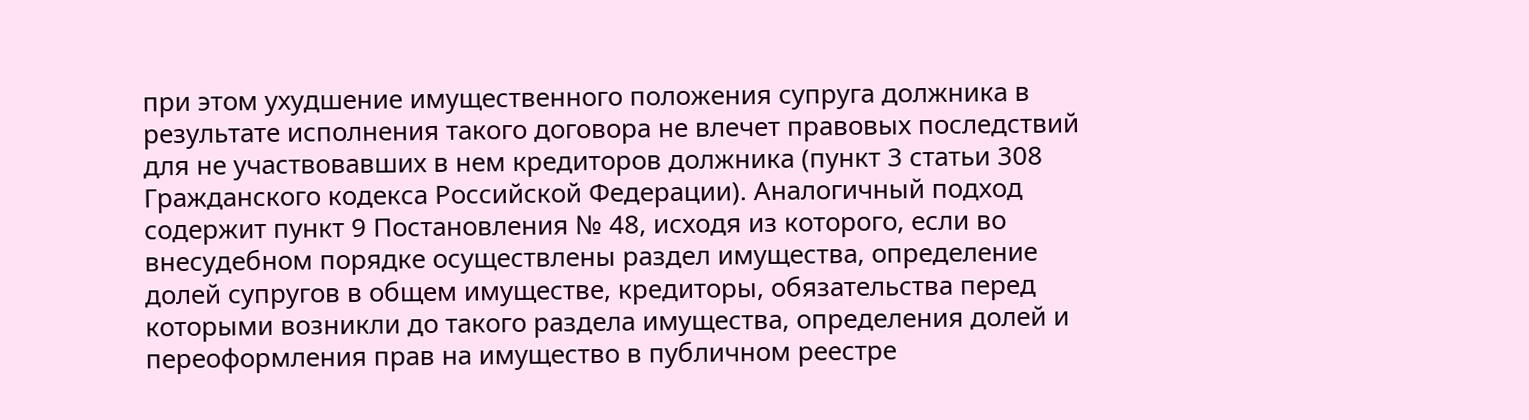при этом ухудшение имущественного положения супруга должника в результате исполнения такого договора не влечет правовых последствий для не участвовавших в нем кредиторов должника (пункт 3 статьи 308 Гражданского кодекса Российской Федерации). Аналогичный подход содержит пункт 9 Постановления № 48, исходя из которого, если во внесудебном порядке осуществлены раздел имущества, определение долей супругов в общем имуществе, кредиторы, обязательства перед которыми возникли до такого раздела имущества, определения долей и переоформления прав на имущество в публичном реестре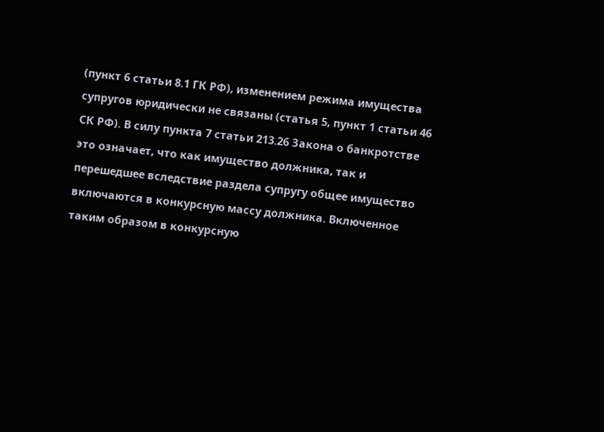(пункт 6 статьи 8.1 ГК РФ), изменением режима имущества супругов юридически не связаны (статья 5, пункт 1 статьи 46 СК РФ). В силу пункта 7 статьи 213.26 Закона о банкротстве это означает, что как имущество должника, так и перешедшее вследствие раздела супругу общее имущество включаются в конкурсную массу должника. Включенное таким образом в конкурсную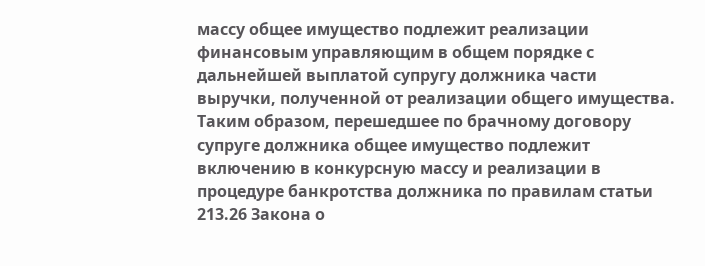массу общее имущество подлежит реализации финансовым управляющим в общем порядке с дальнейшей выплатой супругу должника части выручки, полученной от реализации общего имущества. Таким образом, перешедшее по брачному договору супруге должника общее имущество подлежит включению в конкурсную массу и реализации в процедуре банкротства должника по правилам статьи 213.26 Закона о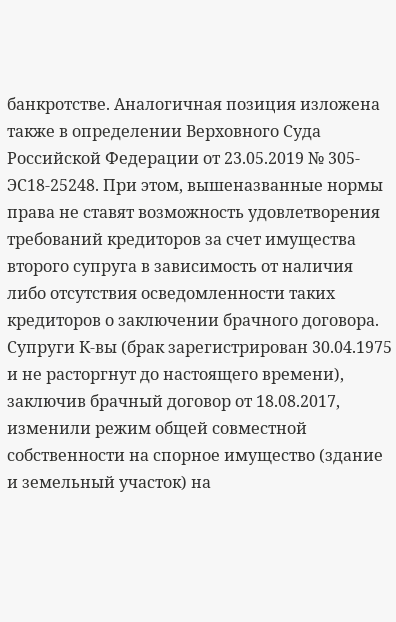банкротстве. Аналогичная позиция изложена также в определении Верховного Суда Российской Федерации от 23.05.2019 № 305-ЭС18-25248. При этом, вышеназванные нормы права не ставят возможность удовлетворения требований кредиторов за счет имущества второго супруга в зависимость от наличия либо отсутствия осведомленности таких кредиторов о заключении брачного договора. Супруги К-вы (брак зарегистрирован 30.04.1975 и не расторгнут до настоящего времени), заключив брачный договор от 18.08.2017, изменили режим общей совместной собственности на спорное имущество (здание и земельный участок) на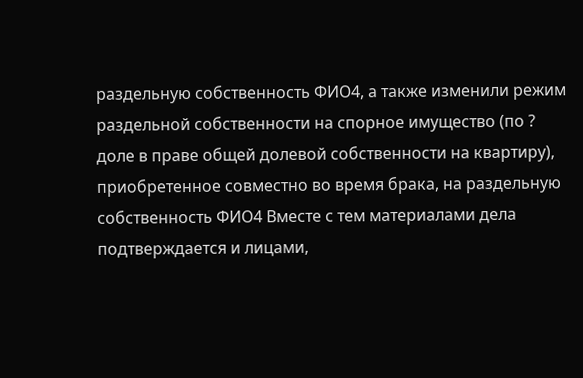раздельную собственность ФИО4, а также изменили режим раздельной собственности на спорное имущество (по ? доле в праве общей долевой собственности на квартиру), приобретенное совместно во время брака, на раздельную собственность ФИО4 Вместе с тем материалами дела подтверждается и лицами,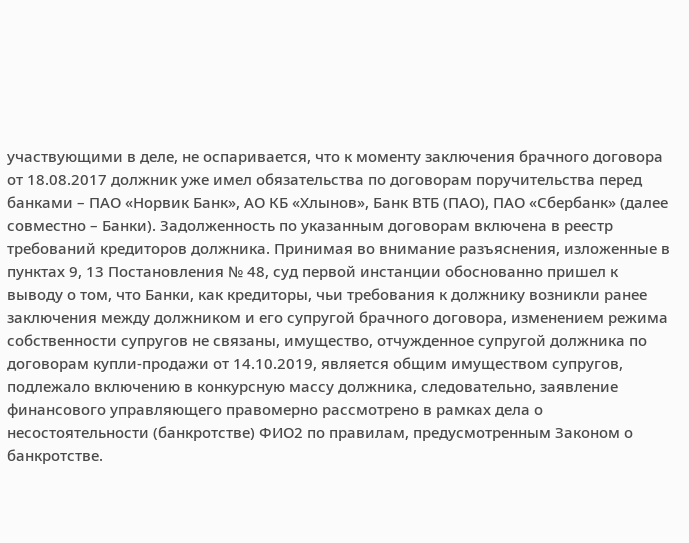участвующими в деле, не оспаривается, что к моменту заключения брачного договора от 18.08.2017 должник уже имел обязательства по договорам поручительства перед банками – ПАО «Норвик Банк», АО КБ «Хлынов», Банк ВТБ (ПАО), ПАО «Сбербанк» (далее совместно – Банки). Задолженность по указанным договорам включена в реестр требований кредиторов должника. Принимая во внимание разъяснения, изложенные в пунктах 9, 13 Постановления № 48, суд первой инстанции обоснованно пришел к выводу о том, что Банки, как кредиторы, чьи требования к должнику возникли ранее заключения между должником и его супругой брачного договора, изменением режима собственности супругов не связаны, имущество, отчужденное супругой должника по договорам купли-продажи от 14.10.2019, является общим имуществом супругов, подлежало включению в конкурсную массу должника, следовательно, заявление финансового управляющего правомерно рассмотрено в рамках дела о несостоятельности (банкротстве) ФИО2 по правилам, предусмотренным Законом о банкротстве.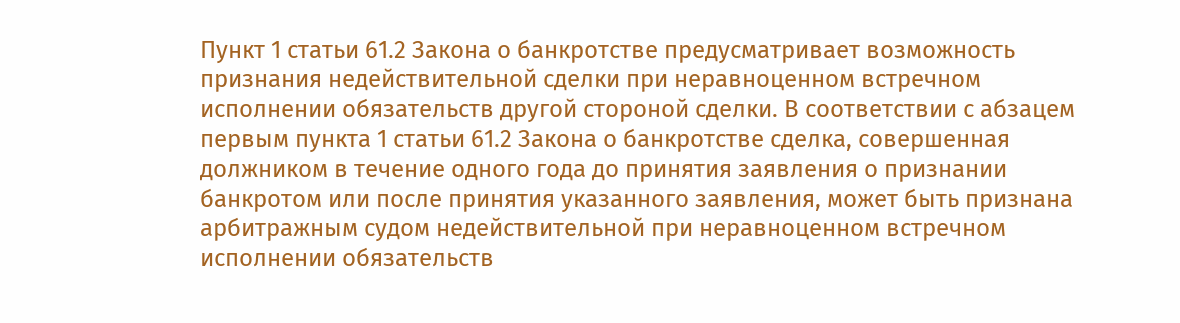Пункт 1 статьи 61.2 Закона о банкротстве предусматривает возможность признания недействительной сделки при неравноценном встречном исполнении обязательств другой стороной сделки. В соответствии с абзацем первым пункта 1 статьи 61.2 Закона о банкротстве сделка, совершенная должником в течение одного года до принятия заявления о признании банкротом или после принятия указанного заявления, может быть признана арбитражным судом недействительной при неравноценном встречном исполнении обязательств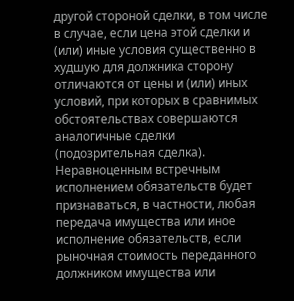другой стороной сделки, в том числе в случае, если цена этой сделки и (или) иные условия существенно в худшую для должника сторону отличаются от цены и (или) иных условий, при которых в сравнимых обстоятельствах совершаются аналогичные сделки (подозрительная сделка). Неравноценным встречным исполнением обязательств будет признаваться, в частности, любая передача имущества или иное исполнение обязательств, если рыночная стоимость переданного должником имущества или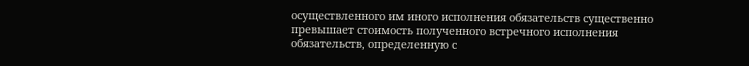осуществленного им иного исполнения обязательств существенно превышает стоимость полученного встречного исполнения обязательств, определенную с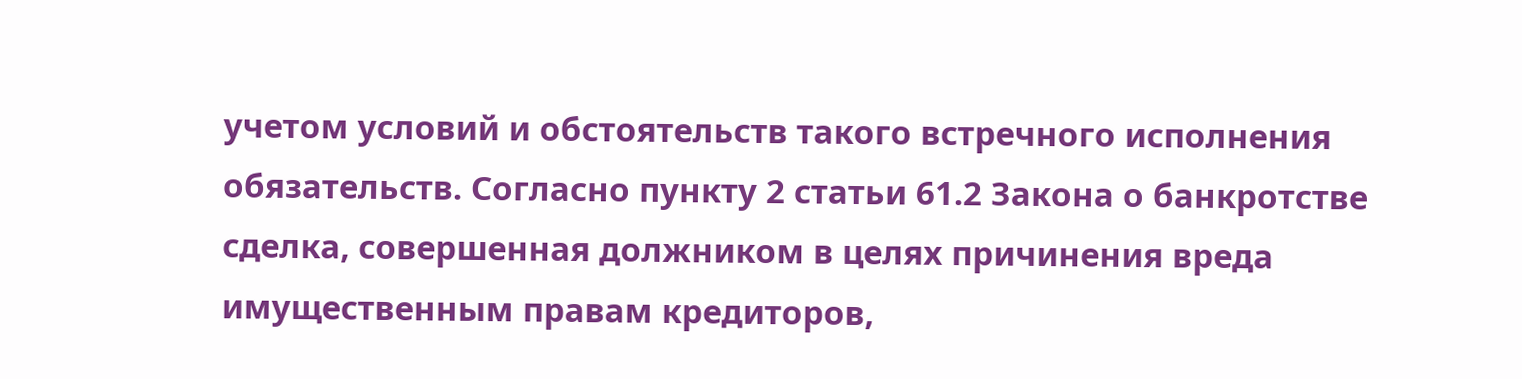учетом условий и обстоятельств такого встречного исполнения обязательств. Согласно пункту 2 статьи 61.2 Закона о банкротстве сделка, совершенная должником в целях причинения вреда имущественным правам кредиторов,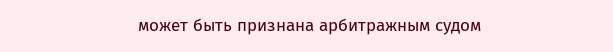может быть признана арбитражным судом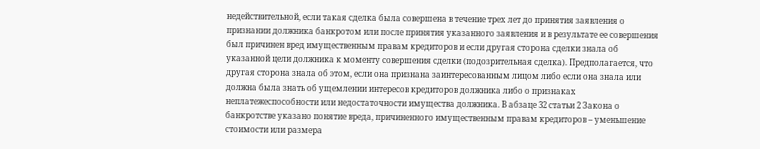недействительной, если такая сделка была совершена в течение трех лет до принятия заявления о признании должника банкротом или после принятия указанного заявления и в результате ее совершения был причинен вред имущественным правам кредиторов и если другая сторона сделки знала об указанной цели должника к моменту совершения сделки (подозрительная сделка). Предполагается, что другая сторона знала об этом, если она признана заинтересованным лицом либо если она знала или должна была знать об ущемлении интересов кредиторов должника либо о признаках неплатежеспособности или недостаточности имущества должника. В абзаце 32 статьи 2 Закона о банкротстве указано понятие вреда, причиненного имущественным правам кредиторов – уменьшение стоимости или размера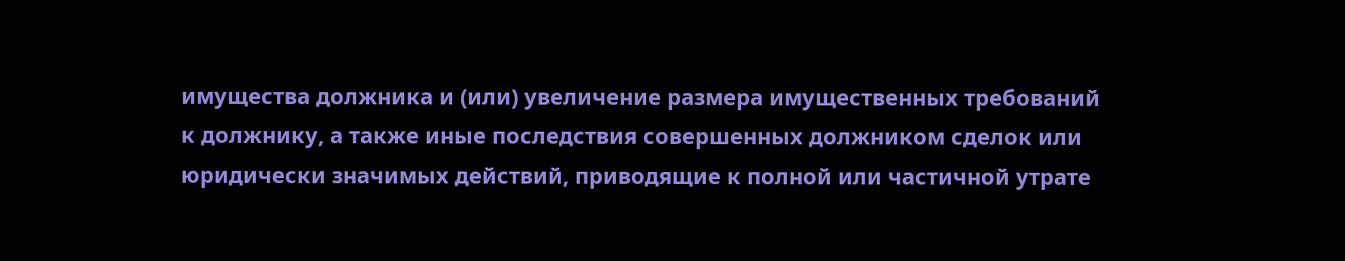имущества должника и (или) увеличение размера имущественных требований к должнику, а также иные последствия совершенных должником сделок или юридически значимых действий, приводящие к полной или частичной утрате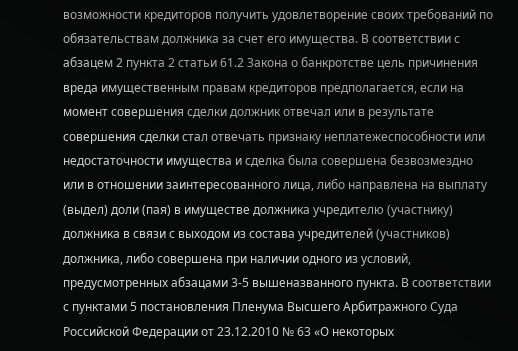возможности кредиторов получить удовлетворение своих требований по обязательствам должника за счет его имущества. В соответствии с абзацем 2 пункта 2 статьи 61.2 Закона о банкротстве цель причинения вреда имущественным правам кредиторов предполагается, если на момент совершения сделки должник отвечал или в результате совершения сделки стал отвечать признаку неплатежеспособности или недостаточности имущества и сделка была совершена безвозмездно или в отношении заинтересованного лица, либо направлена на выплату (выдел) доли (пая) в имуществе должника учредителю (участнику) должника в связи с выходом из состава учредителей (участников) должника, либо совершена при наличии одного из условий, предусмотренных абзацами 3-5 вышеназванного пункта. В соответствии с пунктами 5 постановления Пленума Высшего Арбитражного Суда Российской Федерации от 23.12.2010 № 63 «О некоторых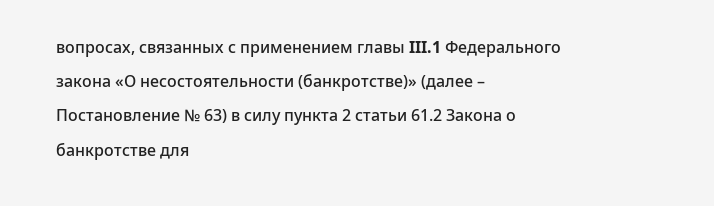вопросах, связанных с применением главы III.1 Федерального закона «О несостоятельности (банкротстве)» (далее – Постановление № 63) в силу пункта 2 статьи 61.2 Закона о банкротстве для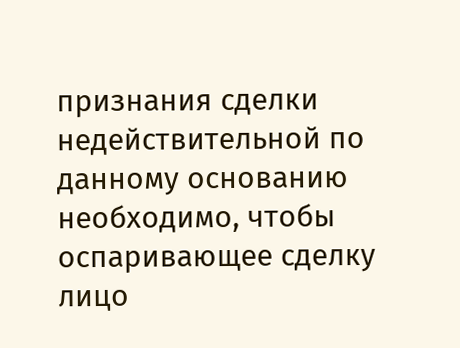признания сделки недействительной по данному основанию необходимо, чтобы оспаривающее сделку лицо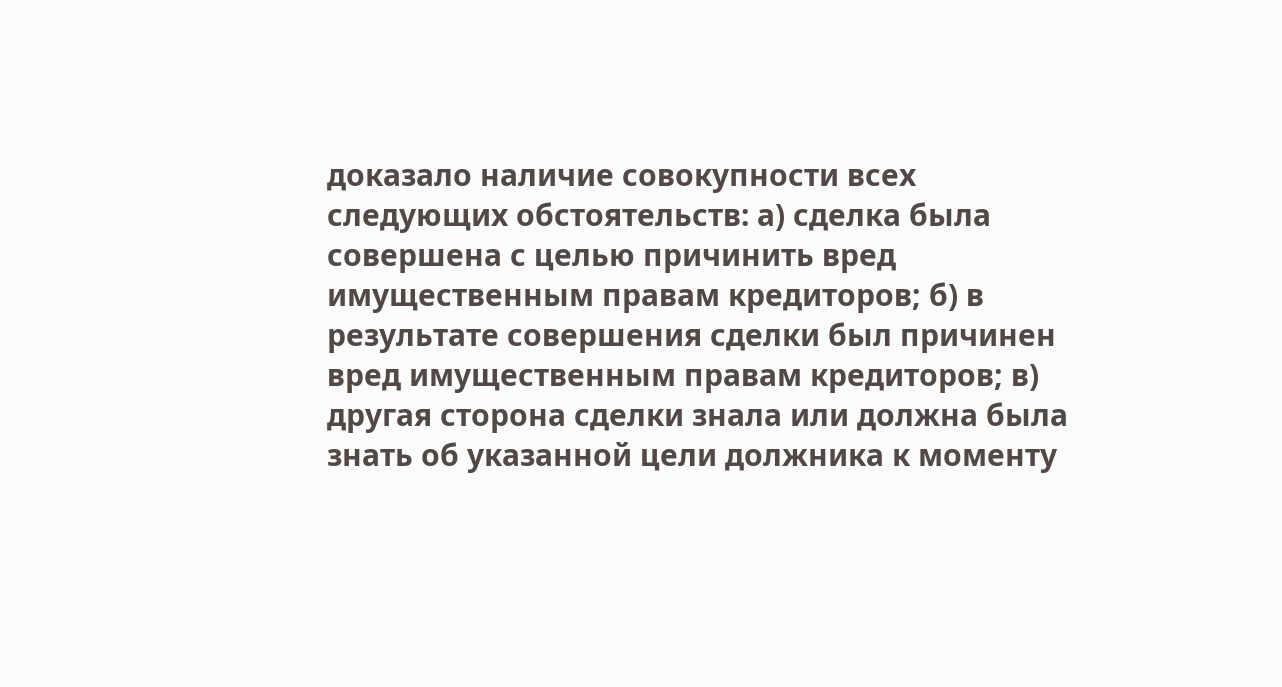доказало наличие совокупности всех следующих обстоятельств: а) сделка была совершена с целью причинить вред имущественным правам кредиторов; б) в результате совершения сделки был причинен вред имущественным правам кредиторов; в) другая сторона сделки знала или должна была знать об указанной цели должника к моменту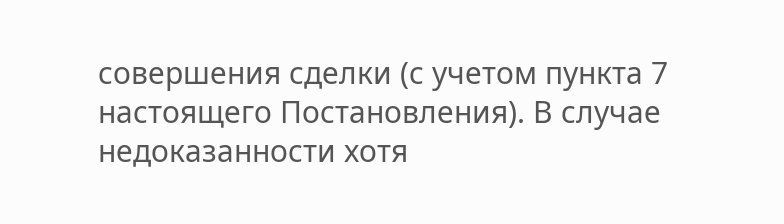совершения сделки (с учетом пункта 7 настоящего Постановления). В случае недоказанности хотя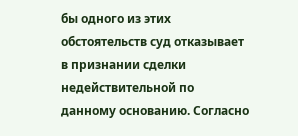бы одного из этих обстоятельств суд отказывает в признании сделки недействительной по данному основанию. Согласно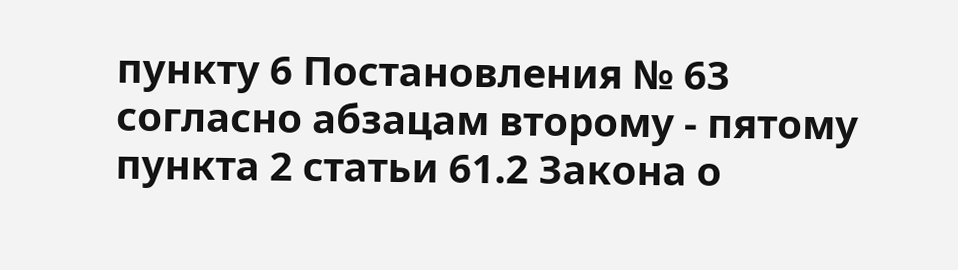пункту 6 Постановления № 63 согласно абзацам второму - пятому пункта 2 статьи 61.2 Закона о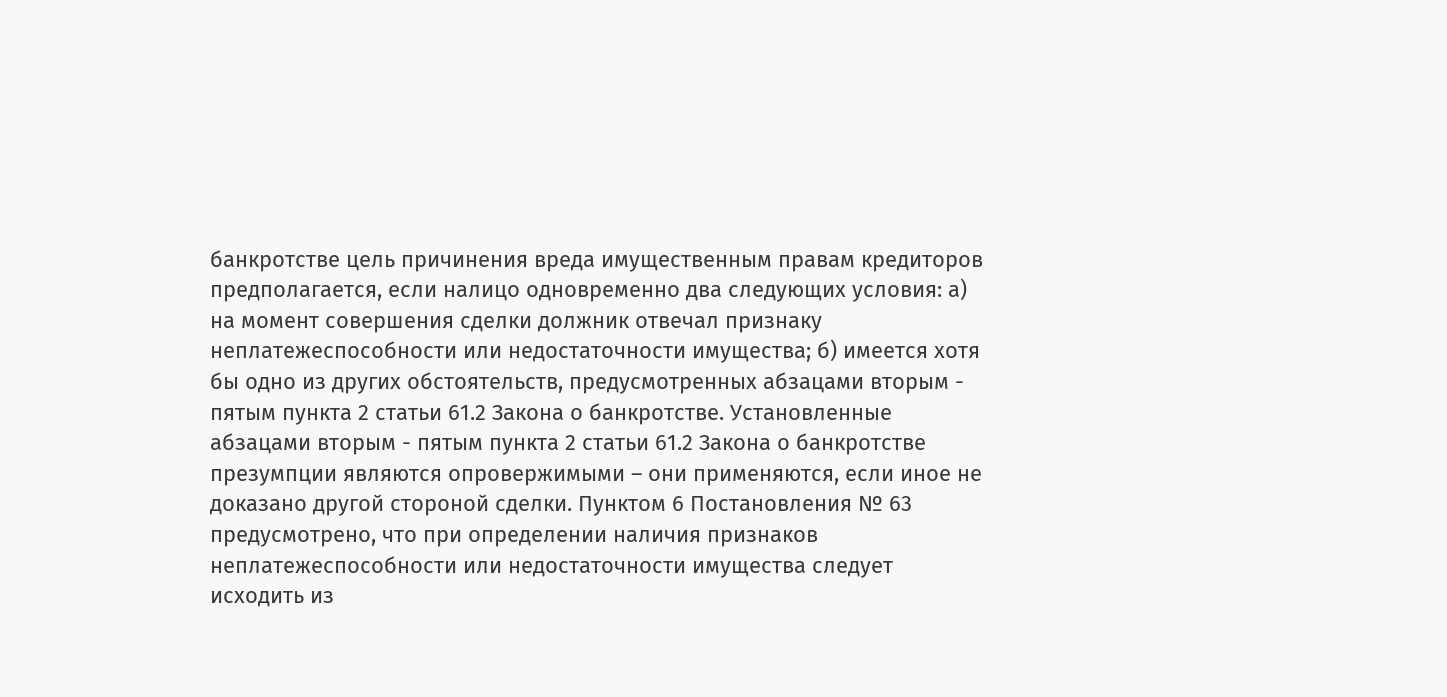банкротстве цель причинения вреда имущественным правам кредиторов предполагается, если налицо одновременно два следующих условия: а) на момент совершения сделки должник отвечал признаку неплатежеспособности или недостаточности имущества; б) имеется хотя бы одно из других обстоятельств, предусмотренных абзацами вторым - пятым пункта 2 статьи 61.2 Закона о банкротстве. Установленные абзацами вторым - пятым пункта 2 статьи 61.2 Закона о банкротстве презумпции являются опровержимыми – они применяются, если иное не доказано другой стороной сделки. Пунктом 6 Постановления № 63 предусмотрено, что при определении наличия признаков неплатежеспособности или недостаточности имущества следует исходить из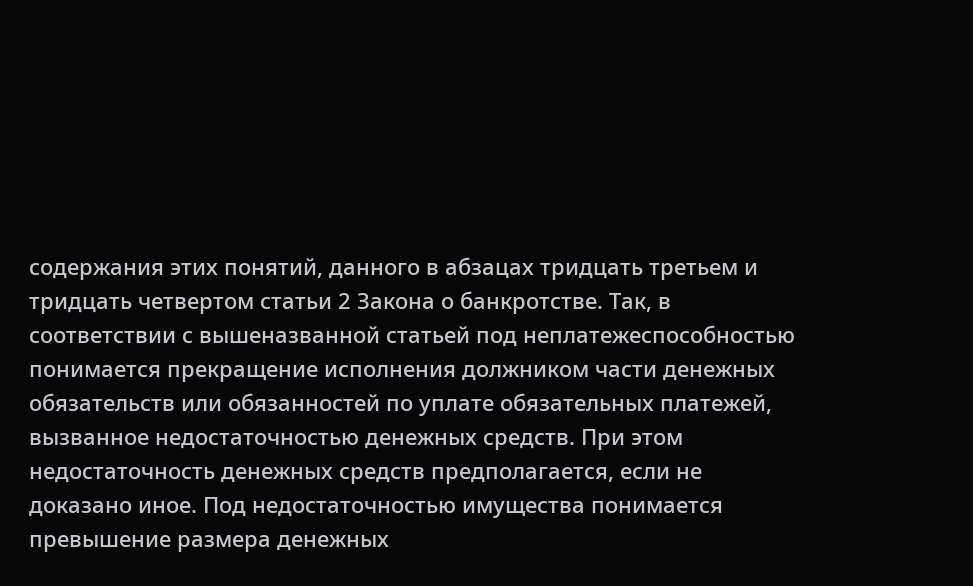содержания этих понятий, данного в абзацах тридцать третьем и тридцать четвертом статьи 2 Закона о банкротстве. Так, в соответствии с вышеназванной статьей под неплатежеспособностью понимается прекращение исполнения должником части денежных обязательств или обязанностей по уплате обязательных платежей, вызванное недостаточностью денежных средств. При этом недостаточность денежных средств предполагается, если не доказано иное. Под недостаточностью имущества понимается превышение размера денежных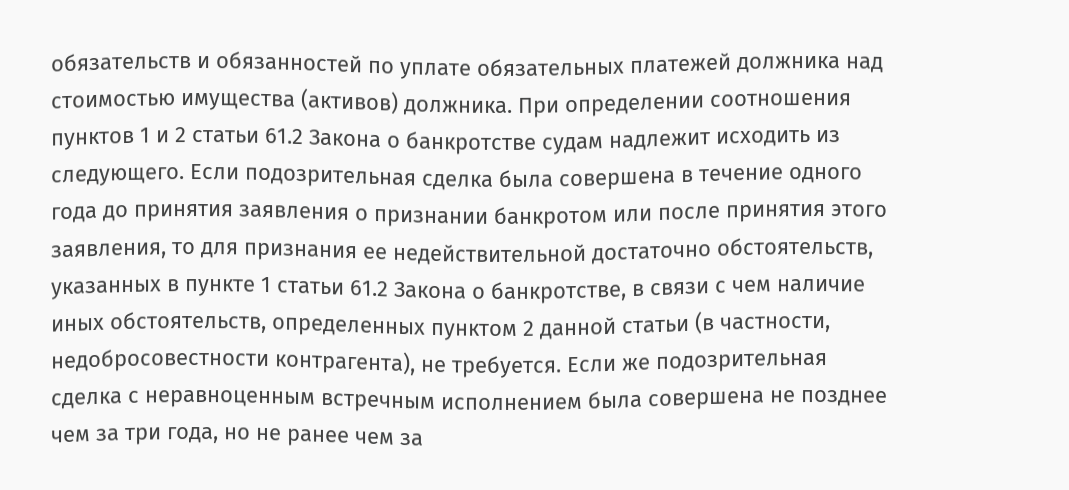обязательств и обязанностей по уплате обязательных платежей должника над стоимостью имущества (активов) должника. При определении соотношения пунктов 1 и 2 статьи 61.2 Закона о банкротстве судам надлежит исходить из следующего. Если подозрительная сделка была совершена в течение одного года до принятия заявления о признании банкротом или после принятия этого заявления, то для признания ее недействительной достаточно обстоятельств, указанных в пункте 1 статьи 61.2 Закона о банкротстве, в связи с чем наличие иных обстоятельств, определенных пунктом 2 данной статьи (в частности, недобросовестности контрагента), не требуется. Если же подозрительная сделка с неравноценным встречным исполнением была совершена не позднее чем за три года, но не ранее чем за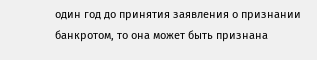один год до принятия заявления о признании банкротом, то она может быть признана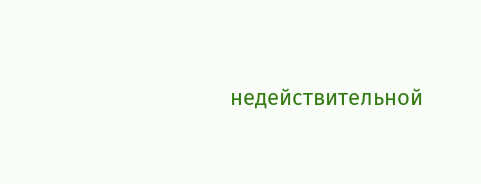недействительной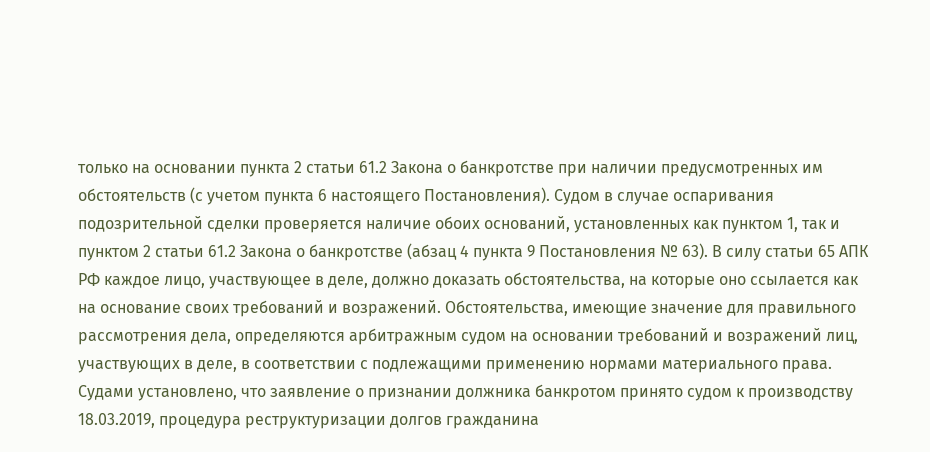только на основании пункта 2 статьи 61.2 Закона о банкротстве при наличии предусмотренных им обстоятельств (с учетом пункта 6 настоящего Постановления). Судом в случае оспаривания подозрительной сделки проверяется наличие обоих оснований, установленных как пунктом 1, так и пунктом 2 статьи 61.2 Закона о банкротстве (абзац 4 пункта 9 Постановления № 63). В силу статьи 65 АПК РФ каждое лицо, участвующее в деле, должно доказать обстоятельства, на которые оно ссылается как на основание своих требований и возражений. Обстоятельства, имеющие значение для правильного рассмотрения дела, определяются арбитражным судом на основании требований и возражений лиц, участвующих в деле, в соответствии с подлежащими применению нормами материального права. Судами установлено, что заявление о признании должника банкротом принято судом к производству 18.03.2019, процедура реструктуризации долгов гражданина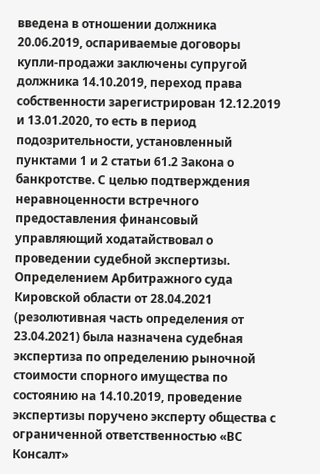введена в отношении должника 20.06.2019, оспариваемые договоры купли-продажи заключены супругой должника 14.10.2019, переход права собственности зарегистрирован 12.12.2019 и 13.01.2020, то есть в период подозрительности, установленный пунктами 1 и 2 статьи 61.2 Закона о банкротстве. С целью подтверждения неравноценности встречного предоставления финансовый управляющий ходатайствовал о проведении судебной экспертизы. Определением Арбитражного суда Кировской области от 28.04.2021 (резолютивная часть определения от 23.04.2021) была назначена судебная экспертиза по определению рыночной стоимости спорного имущества по состоянию на 14.10.2019, проведение экспертизы поручено эксперту общества с ограниченной ответственностью «ВС Консалт»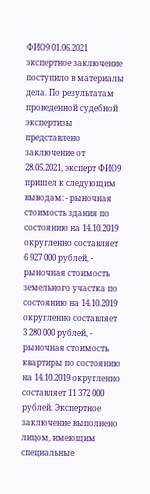ФИО9 01.06.2021 экспертное заключение поступило в материалы дела. По результатам проведенной судебной экспертизы представлено заключение от 28.05.2021, эксперт ФИО9 пришел к следующим выводам: - рыночная стоимость здания по состоянию на 14.10.2019 округленно составляет 6 927 000 рублей, - рыночная стоимость земельного участка по состоянию на 14.10.2019 округленно составляет 3 280 000 рублей, - рыночная стоимость квартиры по состоянию на 14.10.2019 округленно составляет 11 372 000 рублей. Экспертное заключение выполнено лицом, имеющим специальные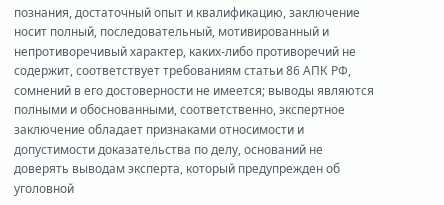познания, достаточный опыт и квалификацию, заключение носит полный, последовательный, мотивированный и непротиворечивый характер, каких-либо противоречий не содержит, соответствует требованиям статьи 86 АПК РФ, сомнений в его достоверности не имеется; выводы являются полными и обоснованными, соответственно, экспертное заключение обладает признаками относимости и допустимости доказательства по делу, оснований не доверять выводам эксперта, который предупрежден об уголовной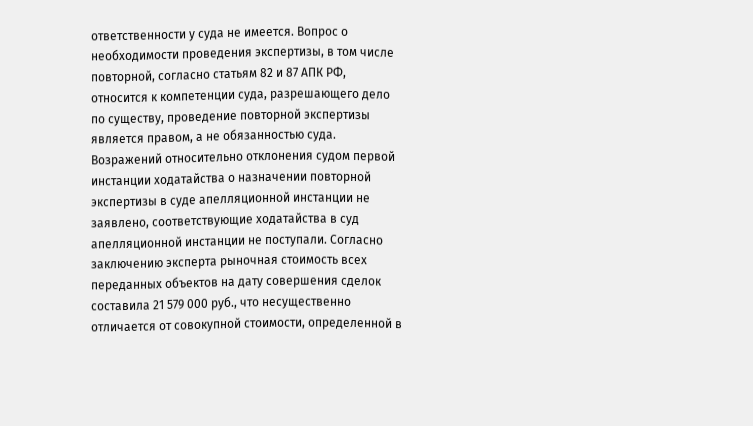ответственности у суда не имеется. Вопрос о необходимости проведения экспертизы, в том числе повторной, согласно статьям 82 и 87 АПК РФ, относится к компетенции суда, разрешающего дело по существу, проведение повторной экспертизы является правом, а не обязанностью суда. Возражений относительно отклонения судом первой инстанции ходатайства о назначении повторной экспертизы в суде апелляционной инстанции не заявлено, соответствующие ходатайства в суд апелляционной инстанции не поступали. Согласно заключению эксперта рыночная стоимость всех переданных объектов на дату совершения сделок составила 21 579 000 руб., что несущественно отличается от совокупной стоимости, определенной в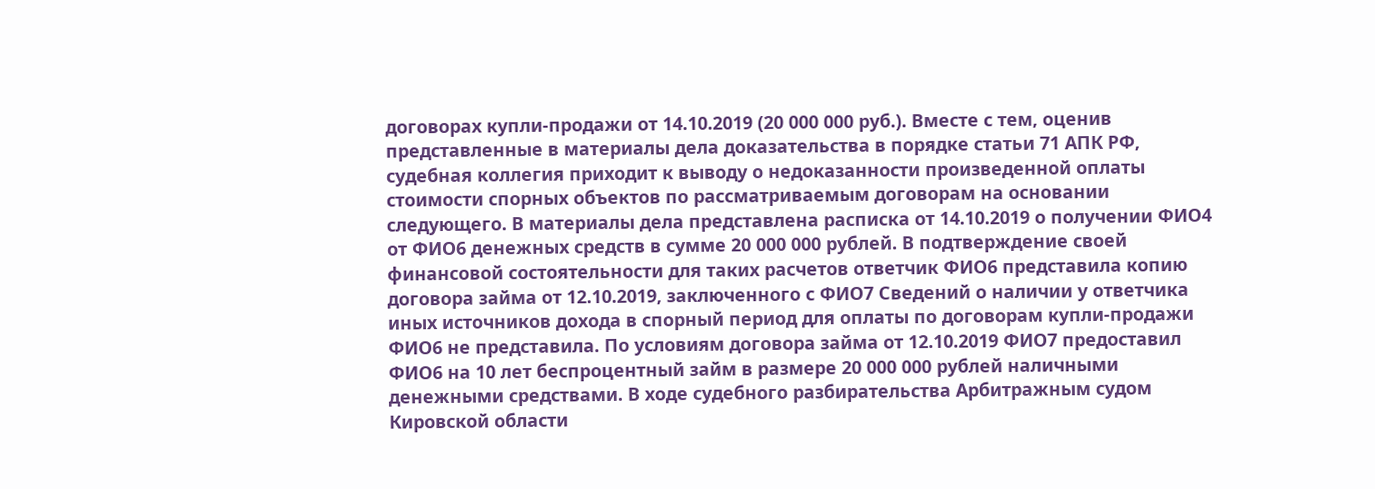договорах купли-продажи от 14.10.2019 (20 000 000 руб.). Вместе с тем, оценив представленные в материалы дела доказательства в порядке статьи 71 АПК РФ, судебная коллегия приходит к выводу о недоказанности произведенной оплаты стоимости спорных объектов по рассматриваемым договорам на основании следующего. В материалы дела представлена расписка от 14.10.2019 о получении ФИО4 от ФИО6 денежных средств в сумме 20 000 000 рублей. В подтверждение своей финансовой состоятельности для таких расчетов ответчик ФИО6 представила копию договора займа от 12.10.2019, заключенного с ФИО7 Сведений о наличии у ответчика иных источников дохода в спорный период для оплаты по договорам купли-продажи ФИО6 не представила. По условиям договора займа от 12.10.2019 ФИО7 предоставил ФИО6 на 10 лет беспроцентный займ в размере 20 000 000 рублей наличными денежными средствами. В ходе судебного разбирательства Арбитражным судом Кировской области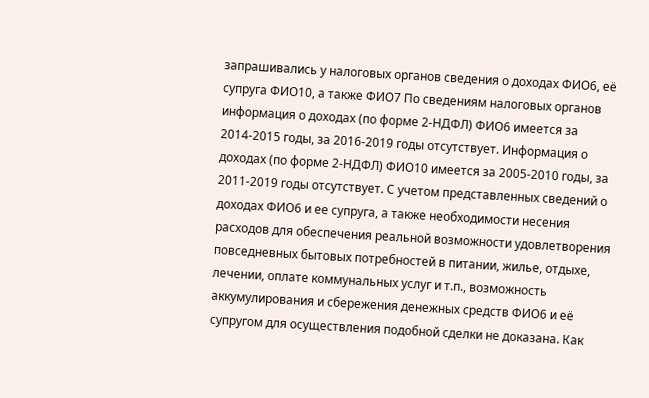запрашивались у налоговых органов сведения о доходах ФИО6, её супруга ФИО10, а также ФИО7 По сведениям налоговых органов информация о доходах (по форме 2-НДФЛ) ФИО6 имеется за 2014-2015 годы, за 2016-2019 годы отсутствует. Информация о доходах (по форме 2-НДФЛ) ФИО10 имеется за 2005-2010 годы, за 2011-2019 годы отсутствует. С учетом представленных сведений о доходах ФИО6 и ее супруга, а также необходимости несения расходов для обеспечения реальной возможности удовлетворения повседневных бытовых потребностей в питании, жилье, отдыхе, лечении, оплате коммунальных услуг и т.п., возможность аккумулирования и сбережения денежных средств ФИО6 и её супругом для осуществления подобной сделки не доказана. Как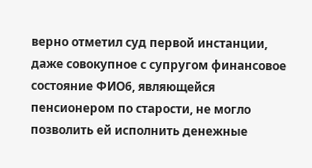верно отметил суд первой инстанции, даже совокупное с супругом финансовое состояние ФИО6, являющейся пенсионером по старости, не могло позволить ей исполнить денежные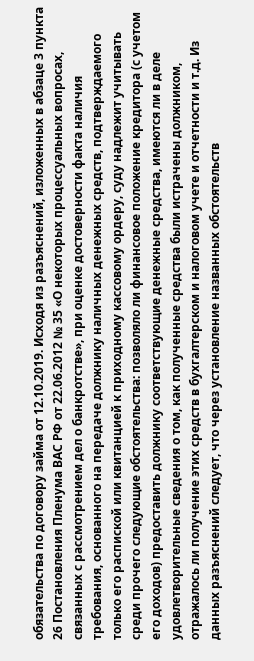обязательства по договору займа от 12.10.2019. Исходя из разъяснений, изложенных в абзаце 3 пункта 26 Постановления Пленума ВАС РФ от 22.06.2012 № 35 «О некоторых процессуальных вопросах, связанных с рассмотрением дел о банкротстве», при оценке достоверности факта наличия требования, основанного на передаче должнику наличных денежных средств, подтверждаемого только его распиской или квитанцией к приходному кассовому ордеру, суду надлежит учитывать среди прочего следующие обстоятельства: позволяло ли финансовое положение кредитора (с учетом его доходов) предоставить должнику соответствующие денежные средства, имеются ли в деле удовлетворительные сведения о том, как полученные средства были истрачены должником, отражалось ли получение этих средств в бухгалтерском и налоговом учете и отчетности и т.д. Из данных разъяснений следует, что через установление названных обстоятельств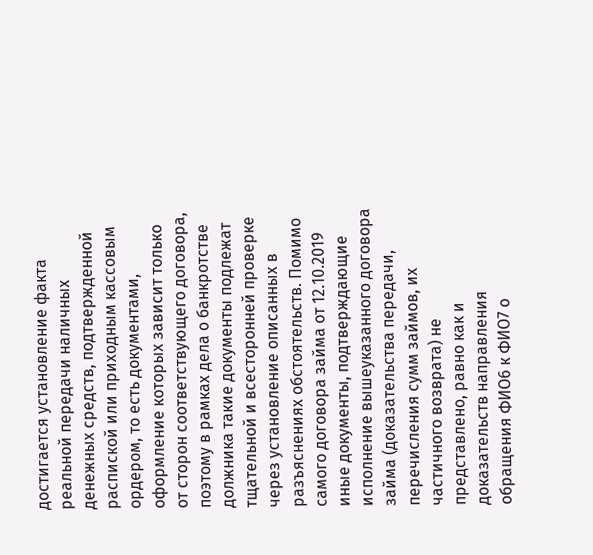достигается установление факта реальной передачи наличных денежных средств, подтвержденной распиской или приходным кассовым ордером, то есть документами, оформление которых зависит только от сторон соответствующего договора, поэтому в рамках дела о банкротстве должника такие документы подлежат тщательной и всесторонней проверке через установление описанных в разъяснениях обстоятельств. Помимо самого договора займа от 12.10.2019 иные документы, подтверждающие исполнение вышеуказанного договора займа (доказательства передачи, перечисления сумм займов, их частичного возврата) не представлено, равно как и доказательств направления обращения ФИО6 к ФИО7 о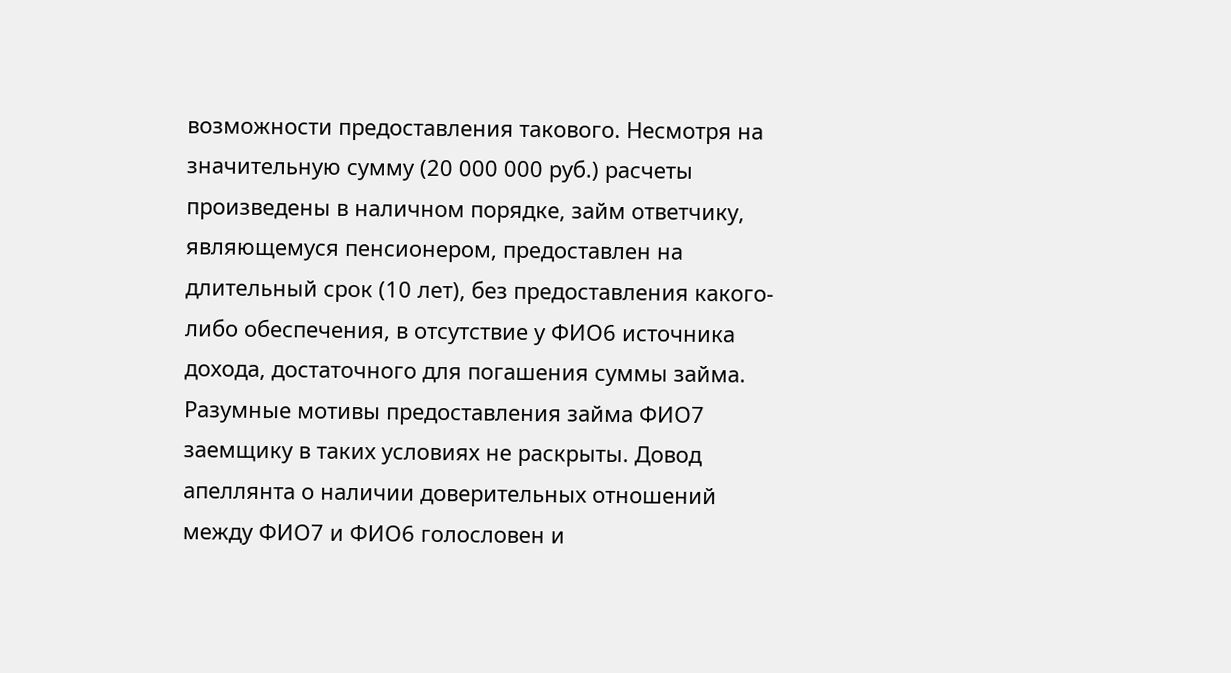возможности предоставления такового. Несмотря на значительную сумму (20 000 000 руб.) расчеты произведены в наличном порядке, займ ответчику, являющемуся пенсионером, предоставлен на длительный срок (10 лет), без предоставления какого-либо обеспечения, в отсутствие у ФИО6 источника дохода, достаточного для погашения суммы займа. Разумные мотивы предоставления займа ФИО7 заемщику в таких условиях не раскрыты. Довод апеллянта о наличии доверительных отношений между ФИО7 и ФИО6 голословен и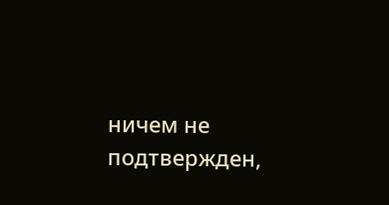ничем не подтвержден,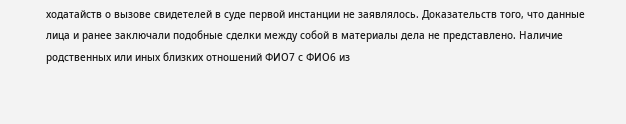ходатайств о вызове свидетелей в суде первой инстанции не заявлялось. Доказательств того, что данные лица и ранее заключали подобные сделки между собой в материалы дела не представлено. Наличие родственных или иных близких отношений ФИО7 с ФИО6 из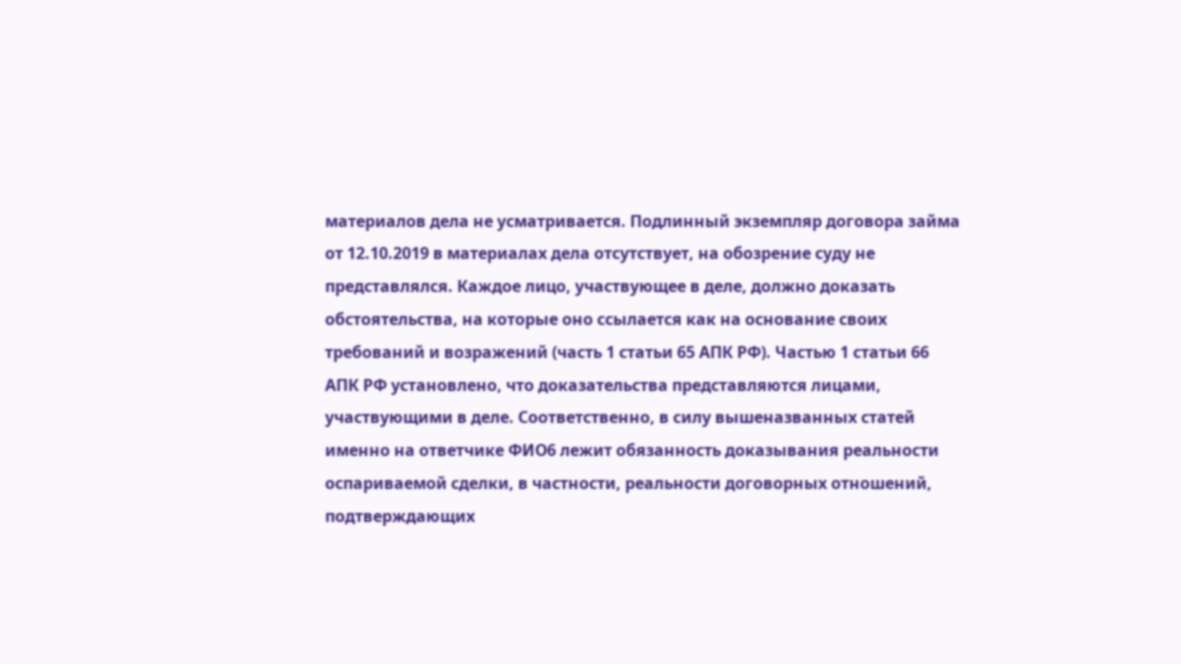материалов дела не усматривается. Подлинный экземпляр договора займа от 12.10.2019 в материалах дела отсутствует, на обозрение суду не представлялся. Каждое лицо, участвующее в деле, должно доказать обстоятельства, на которые оно ссылается как на основание своих требований и возражений (часть 1 статьи 65 АПК РФ). Частью 1 статьи 66 АПК РФ установлено, что доказательства представляются лицами, участвующими в деле. Соответственно, в силу вышеназванных статей именно на ответчике ФИО6 лежит обязанность доказывания реальности оспариваемой сделки, в частности, реальности договорных отношений, подтверждающих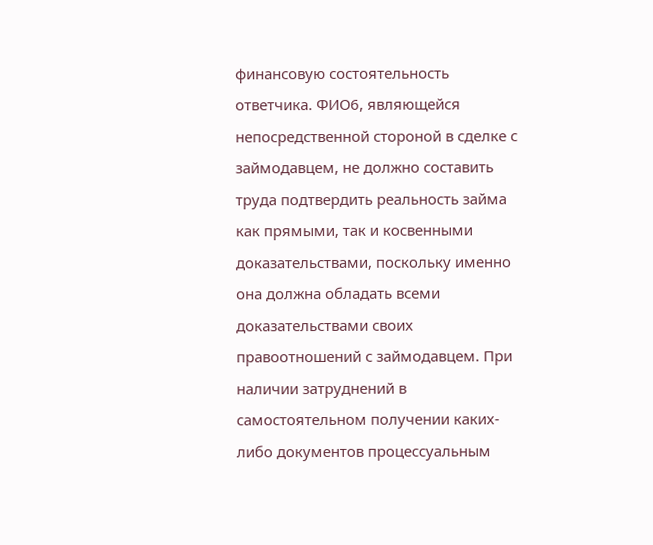финансовую состоятельность ответчика. ФИО6, являющейся непосредственной стороной в сделке с займодавцем, не должно составить труда подтвердить реальность займа как прямыми, так и косвенными доказательствами, поскольку именно она должна обладать всеми доказательствами своих правоотношений с займодавцем. При наличии затруднений в самостоятельном получении каких-либо документов процессуальным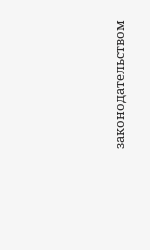законодательством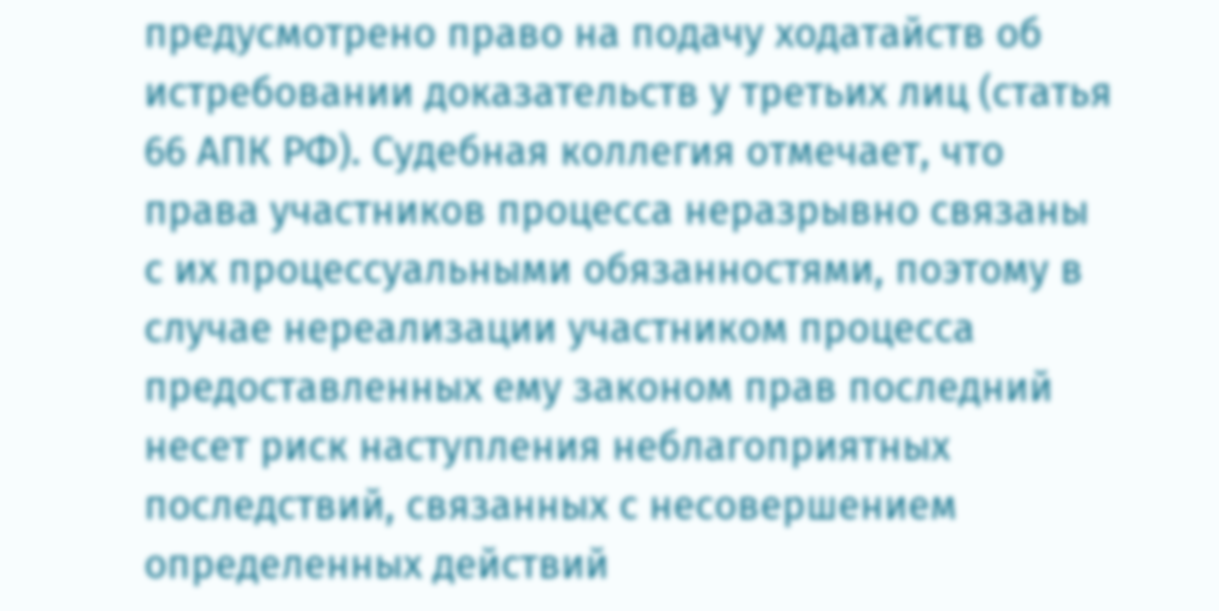предусмотрено право на подачу ходатайств об истребовании доказательств у третьих лиц (статья 66 АПК РФ). Судебная коллегия отмечает, что права участников процесса неразрывно связаны с их процессуальными обязанностями, поэтому в случае нереализации участником процесса предоставленных ему законом прав последний несет риск наступления неблагоприятных последствий, связанных с несовершением определенных действий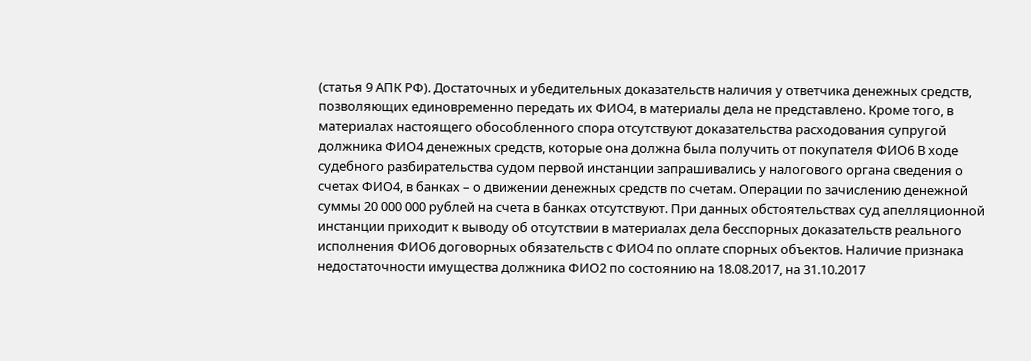(статья 9 АПК РФ). Достаточных и убедительных доказательств наличия у ответчика денежных средств, позволяющих единовременно передать их ФИО4, в материалы дела не представлено. Кроме того, в материалах настоящего обособленного спора отсутствуют доказательства расходования супругой должника ФИО4 денежных средств, которые она должна была получить от покупателя ФИО6 В ходе судебного разбирательства судом первой инстанции запрашивались у налогового органа сведения о счетах ФИО4, в банках – о движении денежных средств по счетам. Операции по зачислению денежной суммы 20 000 000 рублей на счета в банках отсутствуют. При данных обстоятельствах суд апелляционной инстанции приходит к выводу об отсутствии в материалах дела бесспорных доказательств реального исполнения ФИО6 договорных обязательств с ФИО4 по оплате спорных объектов. Наличие признака недостаточности имущества должника ФИО2 по состоянию на 18.08.2017, на 31.10.2017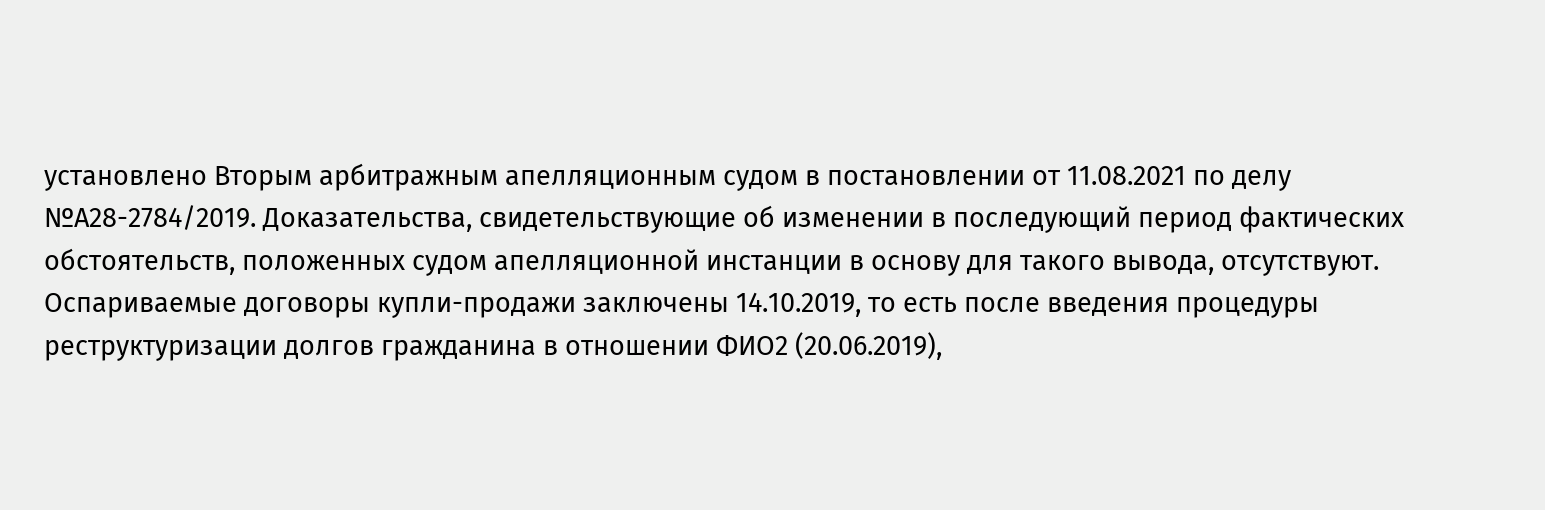установлено Вторым арбитражным апелляционным судом в постановлении от 11.08.2021 по делу №А28-2784/2019. Доказательства, свидетельствующие об изменении в последующий период фактических обстоятельств, положенных судом апелляционной инстанции в основу для такого вывода, отсутствуют. Оспариваемые договоры купли-продажи заключены 14.10.2019, то есть после введения процедуры реструктуризации долгов гражданина в отношении ФИО2 (20.06.2019),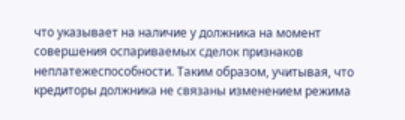что указывает на наличие у должника на момент совершения оспариваемых сделок признаков неплатежеспособности. Таким образом, учитывая, что кредиторы должника не связаны изменением режима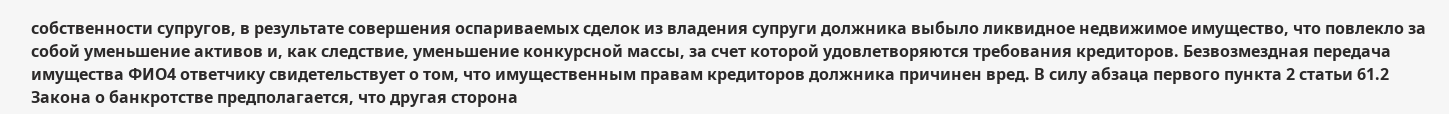собственности супругов, в результате совершения оспариваемых сделок из владения супруги должника выбыло ликвидное недвижимое имущество, что повлекло за собой уменьшение активов и, как следствие, уменьшение конкурсной массы, за счет которой удовлетворяются требования кредиторов. Безвозмездная передача имущества ФИО4 ответчику свидетельствует о том, что имущественным правам кредиторов должника причинен вред. В силу абзаца первого пункта 2 статьи 61.2 Закона о банкротстве предполагается, что другая сторона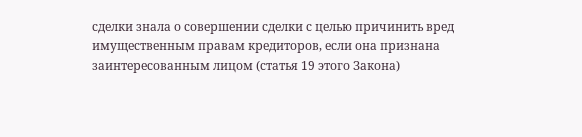сделки знала о совершении сделки с целью причинить вред имущественным правам кредиторов, если она признана заинтересованным лицом (статья 19 этого Закона)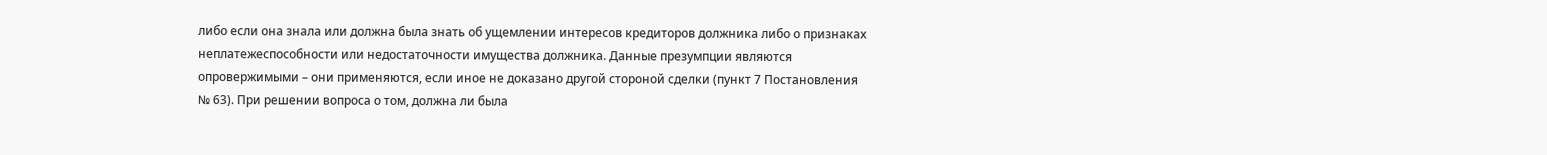либо если она знала или должна была знать об ущемлении интересов кредиторов должника либо о признаках неплатежеспособности или недостаточности имущества должника. Данные презумпции являются опровержимыми – они применяются, если иное не доказано другой стороной сделки (пункт 7 Постановления № 63). При решении вопроса о том, должна ли была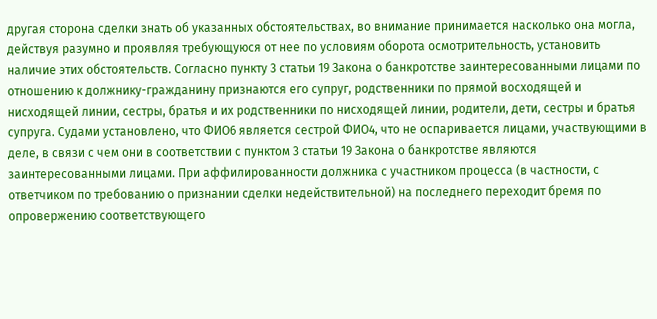другая сторона сделки знать об указанных обстоятельствах, во внимание принимается насколько она могла, действуя разумно и проявляя требующуюся от нее по условиям оборота осмотрительность, установить наличие этих обстоятельств. Согласно пункту 3 статьи 19 Закона о банкротстве заинтересованными лицами по отношению к должнику-гражданину признаются его супруг, родственники по прямой восходящей и нисходящей линии, сестры, братья и их родственники по нисходящей линии, родители, дети, сестры и братья супруга. Судами установлено, что ФИО6 является сестрой ФИО4, что не оспаривается лицами, участвующими в деле, в связи с чем они в соответствии с пунктом 3 статьи 19 Закона о банкротстве являются заинтересованными лицами. При аффилированности должника с участником процесса (в частности, с ответчиком по требованию о признании сделки недействительной) на последнего переходит бремя по опровержению соответствующего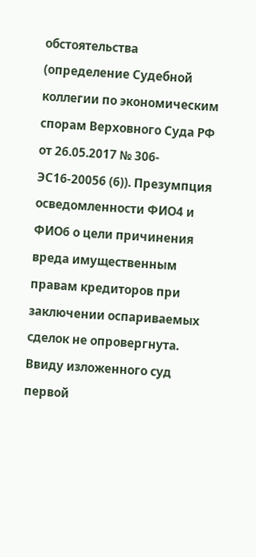обстоятельства (определение Судебной коллегии по экономическим спорам Верховного Суда РФ от 26.05.2017 № 306-ЭС16-20056 (6)). Презумпция осведомленности ФИО4 и ФИО6 о цели причинения вреда имущественным правам кредиторов при заключении оспариваемых сделок не опровергнута. Ввиду изложенного суд первой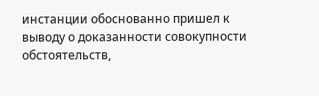инстанции обоснованно пришел к выводу о доказанности совокупности обстоятельств,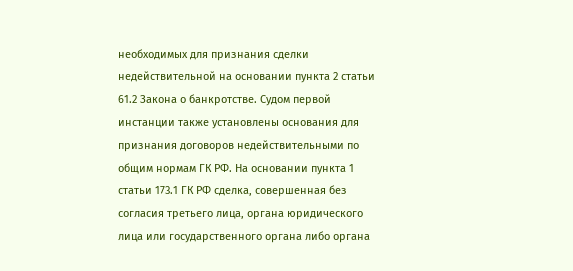необходимых для признания сделки недействительной на основании пункта 2 статьи 61.2 Закона о банкротстве. Судом первой инстанции также установлены основания для признания договоров недействительными по общим нормам ГК РФ. На основании пункта 1 статьи 173.1 ГК РФ сделка, совершенная без согласия третьего лица, органа юридического лица или государственного органа либо органа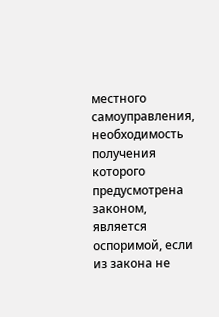местного самоуправления, необходимость получения которого предусмотрена законом, является оспоримой, если из закона не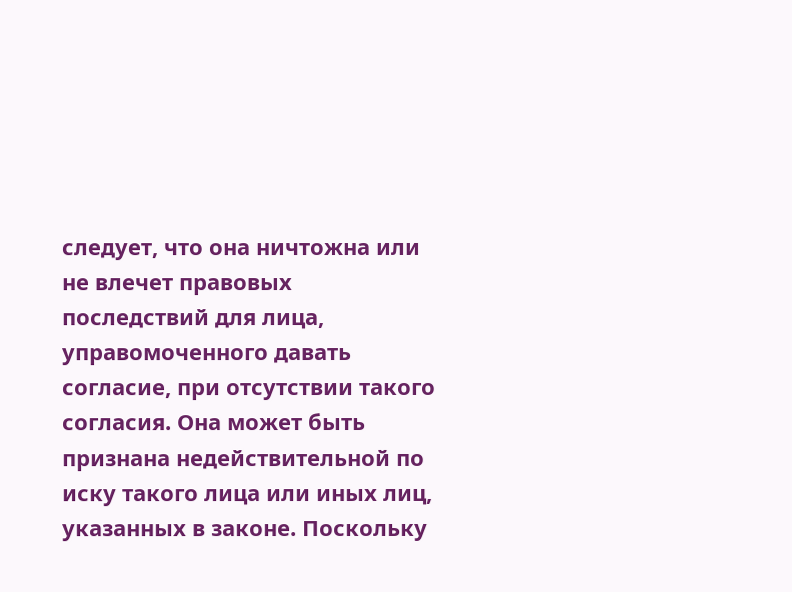следует, что она ничтожна или не влечет правовых последствий для лица, управомоченного давать согласие, при отсутствии такого согласия. Она может быть признана недействительной по иску такого лица или иных лиц, указанных в законе. Поскольку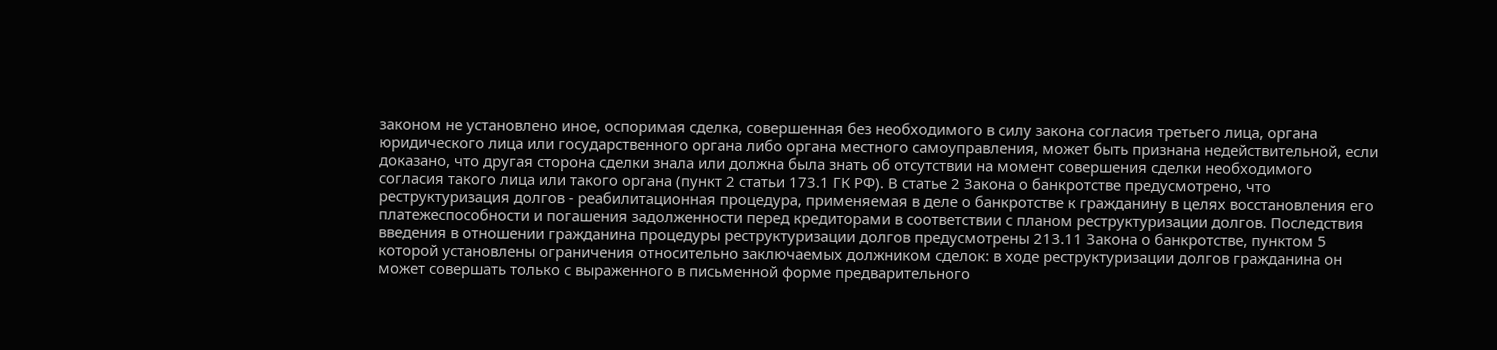законом не установлено иное, оспоримая сделка, совершенная без необходимого в силу закона согласия третьего лица, органа юридического лица или государственного органа либо органа местного самоуправления, может быть признана недействительной, если доказано, что другая сторона сделки знала или должна была знать об отсутствии на момент совершения сделки необходимого согласия такого лица или такого органа (пункт 2 статьи 173.1 ГК РФ). В статье 2 Закона о банкротстве предусмотрено, что реструктуризация долгов - реабилитационная процедура, применяемая в деле о банкротстве к гражданину в целях восстановления его платежеспособности и погашения задолженности перед кредиторами в соответствии с планом реструктуризации долгов. Последствия введения в отношении гражданина процедуры реструктуризации долгов предусмотрены 213.11 Закона о банкротстве, пунктом 5 которой установлены ограничения относительно заключаемых должником сделок: в ходе реструктуризации долгов гражданина он может совершать только с выраженного в письменной форме предварительного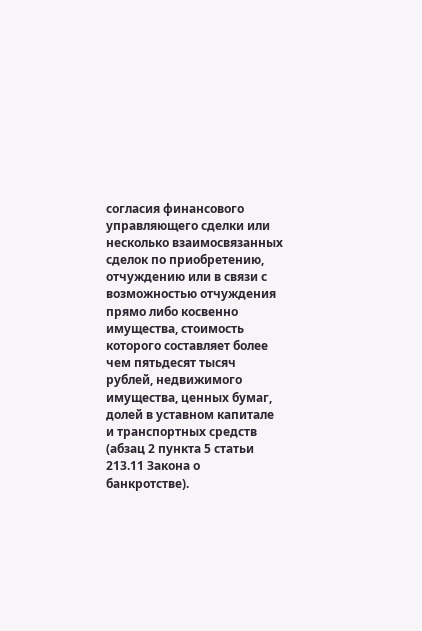согласия финансового управляющего сделки или несколько взаимосвязанных сделок по приобретению, отчуждению или в связи с возможностью отчуждения прямо либо косвенно имущества, стоимость которого составляет более чем пятьдесят тысяч рублей, недвижимого имущества, ценных бумаг, долей в уставном капитале и транспортных средств (абзац 2 пункта 5 статьи 213.11 Закона о банкротстве).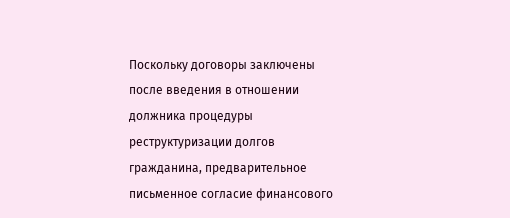Поскольку договоры заключены после введения в отношении должника процедуры реструктуризации долгов гражданина, предварительное письменное согласие финансового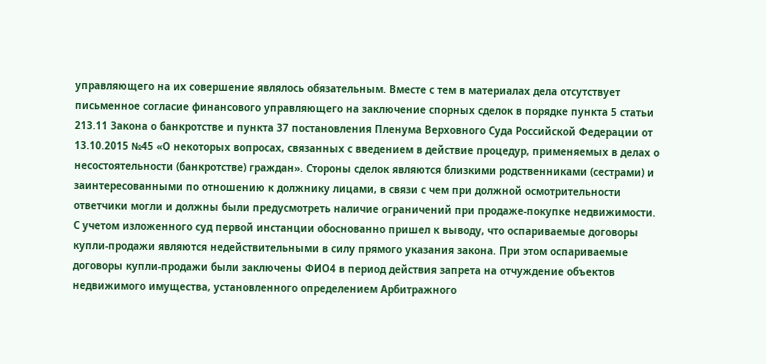управляющего на их совершение являлось обязательным. Вместе с тем в материалах дела отсутствует письменное согласие финансового управляющего на заключение спорных сделок в порядке пункта 5 статьи 213.11 Закона о банкротстве и пункта 37 постановления Пленума Верховного Суда Российской Федерации от 13.10.2015 №45 «О некоторых вопросах, связанных с введением в действие процедур, применяемых в делах о несостоятельности (банкротстве) граждан». Стороны сделок являются близкими родственниками (сестрами) и заинтересованными по отношению к должнику лицами, в связи с чем при должной осмотрительности ответчики могли и должны были предусмотреть наличие ограничений при продаже-покупке недвижимости. С учетом изложенного суд первой инстанции обоснованно пришел к выводу, что оспариваемые договоры купли-продажи являются недействительными в силу прямого указания закона. При этом оспариваемые договоры купли-продажи были заключены ФИО4 в период действия запрета на отчуждение объектов недвижимого имущества, установленного определением Арбитражного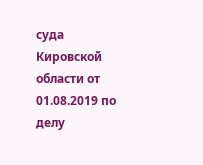суда Кировской области от 01.08.2019 по делу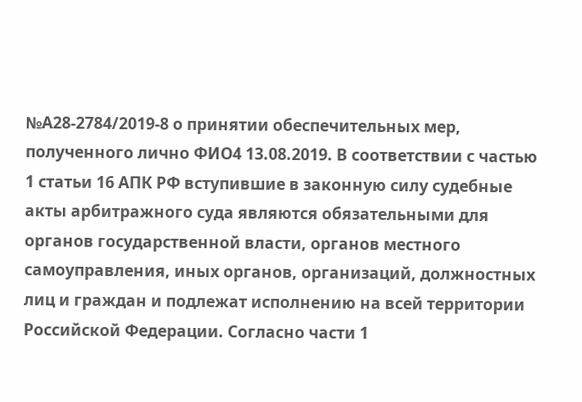№А28-2784/2019-8 о принятии обеспечительных мер, полученного лично ФИО4 13.08.2019. В соответствии с частью 1 статьи 16 АПК РФ вступившие в законную силу судебные акты арбитражного суда являются обязательными для органов государственной власти, органов местного самоуправления, иных органов, организаций, должностных лиц и граждан и подлежат исполнению на всей территории Российской Федерации. Согласно части 1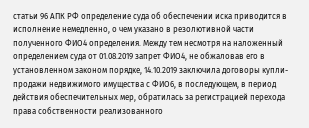статьи 96 АПК РФ определение суда об обеспечении иска приводится в исполнение немедленно, о чем указано в резолютивной части полученного ФИО4 определения. Между тем несмотря на наложенный определением суда от 01.08.2019 запрет ФИО4, не обжаловав его в установленном законом порядке, 14.10.2019 заключила договоры купли-продажи недвижимого имущества с ФИО6, в последующем, в период действия обеспечительных мер, обратилась за регистрацией перехода права собственности реализованного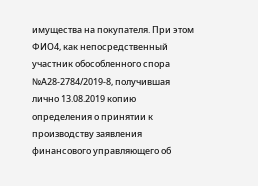имущества на покупателя. При этом ФИО4, как непосредственный участник обособленного спора №А28-2784/2019-8, получившая лично 13.08.2019 копию определения о принятии к производству заявления финансового управляющего об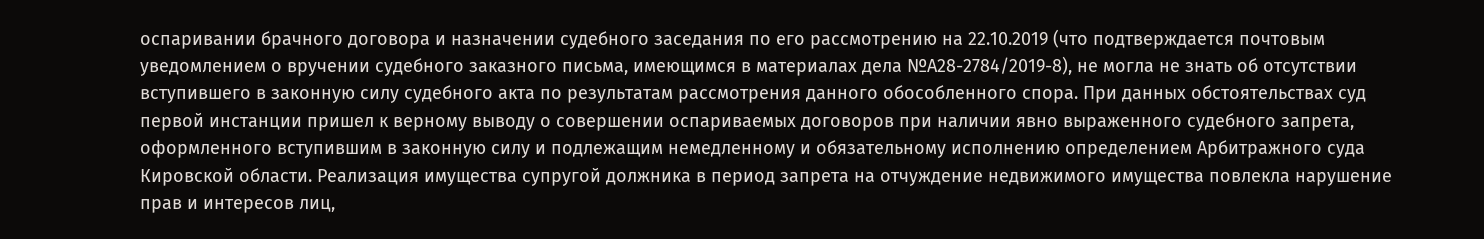оспаривании брачного договора и назначении судебного заседания по его рассмотрению на 22.10.2019 (что подтверждается почтовым уведомлением о вручении судебного заказного письма, имеющимся в материалах дела №А28-2784/2019-8), не могла не знать об отсутствии вступившего в законную силу судебного акта по результатам рассмотрения данного обособленного спора. При данных обстоятельствах суд первой инстанции пришел к верному выводу о совершении оспариваемых договоров при наличии явно выраженного судебного запрета, оформленного вступившим в законную силу и подлежащим немедленному и обязательному исполнению определением Арбитражного суда Кировской области. Реализация имущества супругой должника в период запрета на отчуждение недвижимого имущества повлекла нарушение прав и интересов лиц,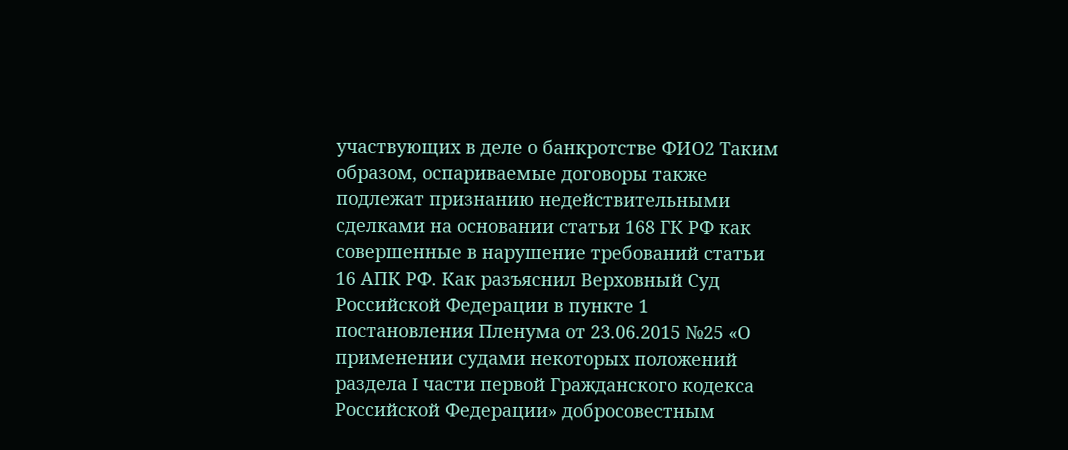участвующих в деле о банкротстве ФИО2 Таким образом, оспариваемые договоры также подлежат признанию недействительными сделками на основании статьи 168 ГК РФ как совершенные в нарушение требований статьи 16 АПК РФ. Как разъяснил Верховный Суд Российской Федерации в пункте 1 постановления Пленума от 23.06.2015 №25 «О применении судами некоторых положений раздела I части первой Гражданского кодекса Российской Федерации» добросовестным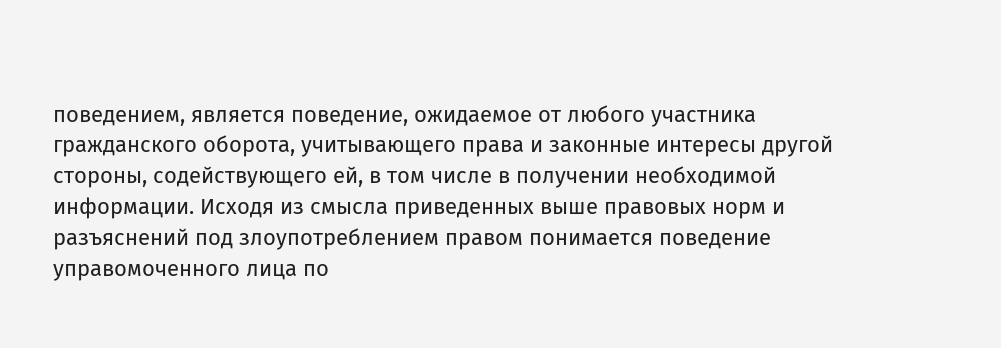поведением, является поведение, ожидаемое от любого участника гражданского оборота, учитывающего права и законные интересы другой стороны, содействующего ей, в том числе в получении необходимой информации. Исходя из смысла приведенных выше правовых норм и разъяснений под злоупотреблением правом понимается поведение управомоченного лица по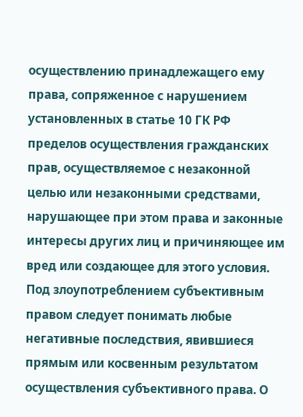осуществлению принадлежащего ему права, сопряженное с нарушением установленных в статье 10 ГК РФ пределов осуществления гражданских прав, осуществляемое с незаконной целью или незаконными средствами, нарушающее при этом права и законные интересы других лиц и причиняющее им вред или создающее для этого условия. Под злоупотреблением субъективным правом следует понимать любые негативные последствия, явившиеся прямым или косвенным результатом осуществления субъективного права. О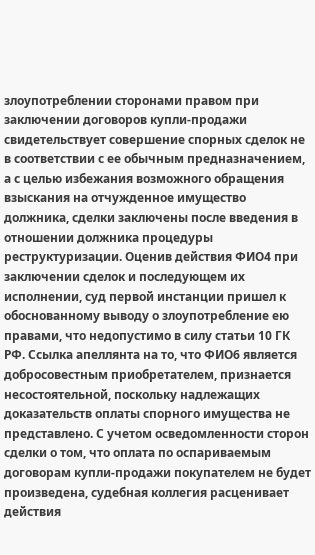злоупотреблении сторонами правом при заключении договоров купли-продажи свидетельствует совершение спорных сделок не в соответствии с ее обычным предназначением, а с целью избежания возможного обращения взыскания на отчужденное имущество должника, сделки заключены после введения в отношении должника процедуры реструктуризации. Оценив действия ФИО4 при заключении сделок и последующем их исполнении, суд первой инстанции пришел к обоснованному выводу о злоупотребление ею правами, что недопустимо в силу статьи 10 ГК РФ. Ссылка апеллянта на то, что ФИО6 является добросовестным приобретателем, признается несостоятельной, поскольку надлежащих доказательств оплаты спорного имущества не представлено. С учетом осведомленности сторон сделки о том, что оплата по оспариваемым договорам купли-продажи покупателем не будет произведена, судебная коллегия расценивает действия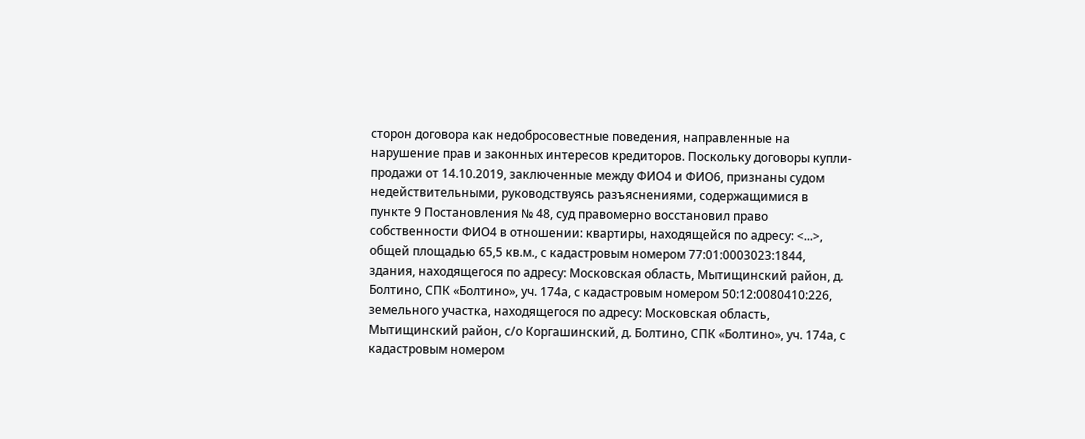сторон договора как недобросовестные поведения, направленные на нарушение прав и законных интересов кредиторов. Поскольку договоры купли-продажи от 14.10.2019, заключенные между ФИО4 и ФИО6, признаны судом недействительными, руководствуясь разъяснениями, содержащимися в пункте 9 Постановления № 48, суд правомерно восстановил право собственности ФИО4 в отношении: квартиры, находящейся по адресу: <...>, общей площадью 65,5 кв.м., с кадастровым номером 77:01:0003023:1844, здания, находящегося по адресу: Московская область, Мытищинский район, д. Болтино, СПК «Болтино», уч. 174а, с кадастровым номером 50:12:0080410:226, земельного участка, находящегося по адресу: Московская область, Мытищинский район, с/о Коргашинский, д. Болтино, СПК «Болтино», уч. 174а, с кадастровым номером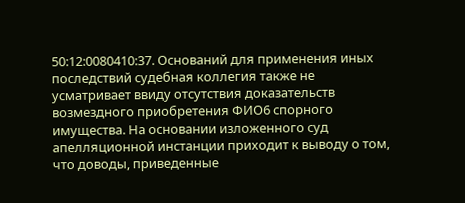50:12:0080410:37. Оснований для применения иных последствий судебная коллегия также не усматривает ввиду отсутствия доказательств возмездного приобретения ФИО6 спорного имущества. На основании изложенного суд апелляционной инстанции приходит к выводу о том, что доводы, приведенные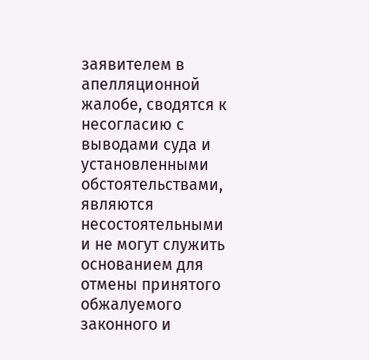заявителем в апелляционной жалобе, сводятся к несогласию с выводами суда и установленными обстоятельствами, являются несостоятельными и не могут служить основанием для отмены принятого обжалуемого законного и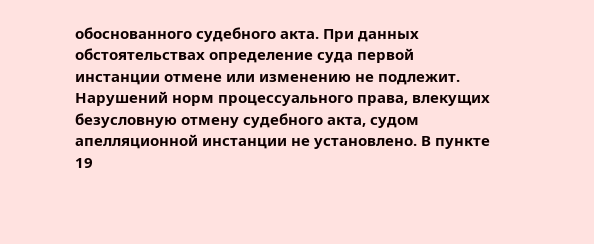обоснованного судебного акта. При данных обстоятельствах определение суда первой инстанции отмене или изменению не подлежит. Нарушений норм процессуального права, влекущих безусловную отмену судебного акта, судом апелляционной инстанции не установлено. В пункте 19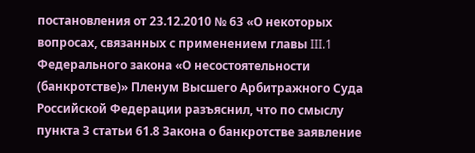постановления от 23.12.2010 № 63 «О некоторых вопросах, связанных с применением главы III.1 Федерального закона «О несостоятельности (банкротстве)» Пленум Высшего Арбитражного Суда Российской Федерации разъяснил, что по смыслу пункта 3 статьи 61.8 Закона о банкротстве заявление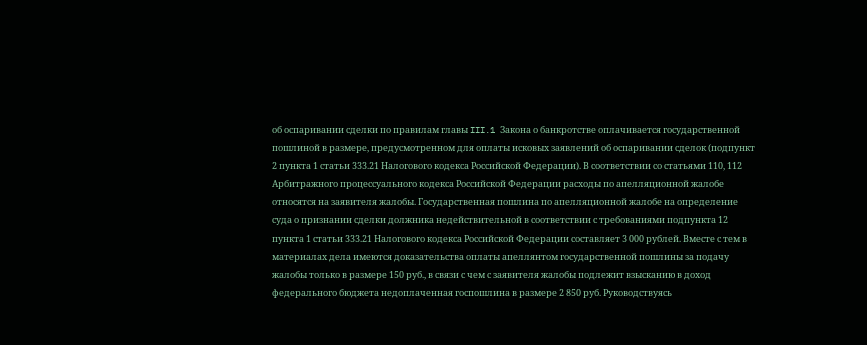об оспаривании сделки по правилам главы III.1 Закона о банкротстве оплачивается государственной пошлиной в размере, предусмотренном для оплаты исковых заявлений об оспаривании сделок (подпункт 2 пункта 1 статьи 333.21 Налогового кодекса Российской Федерации). В соответствии со статьями 110, 112 Арбитражного процессуального кодекса Российской Федерации расходы по апелляционной жалобе относятся на заявителя жалобы. Государственная пошлина по апелляционной жалобе на определение суда о признании сделки должника недействительной в соответствии с требованиями подпункта 12 пункта 1 статьи 333.21 Налогового кодекса Российской Федерации составляет 3 000 рублей. Вместе с тем в материалах дела имеются доказательства оплаты апеллянтом государственной пошлины за подачу жалобы только в размере 150 руб., в связи с чем с заявителя жалобы подлежит взысканию в доход федерального бюджета недоплаченная госпошлина в размере 2 850 руб. Руководствуясь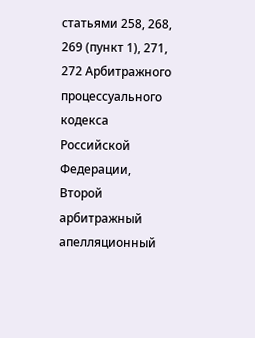статьями 258, 268, 269 (пункт 1), 271, 272 Арбитражного процессуального кодекса Российской Федерации, Второй арбитражный апелляционный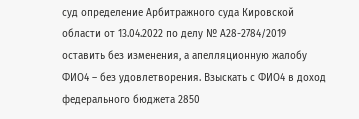суд определение Арбитражного суда Кировской области от 13.04.2022 по делу № А28-2784/2019 оставить без изменения, а апелляционную жалобу ФИО4 – без удовлетворения. Взыскать с ФИО4 в доход федерального бюджета 2850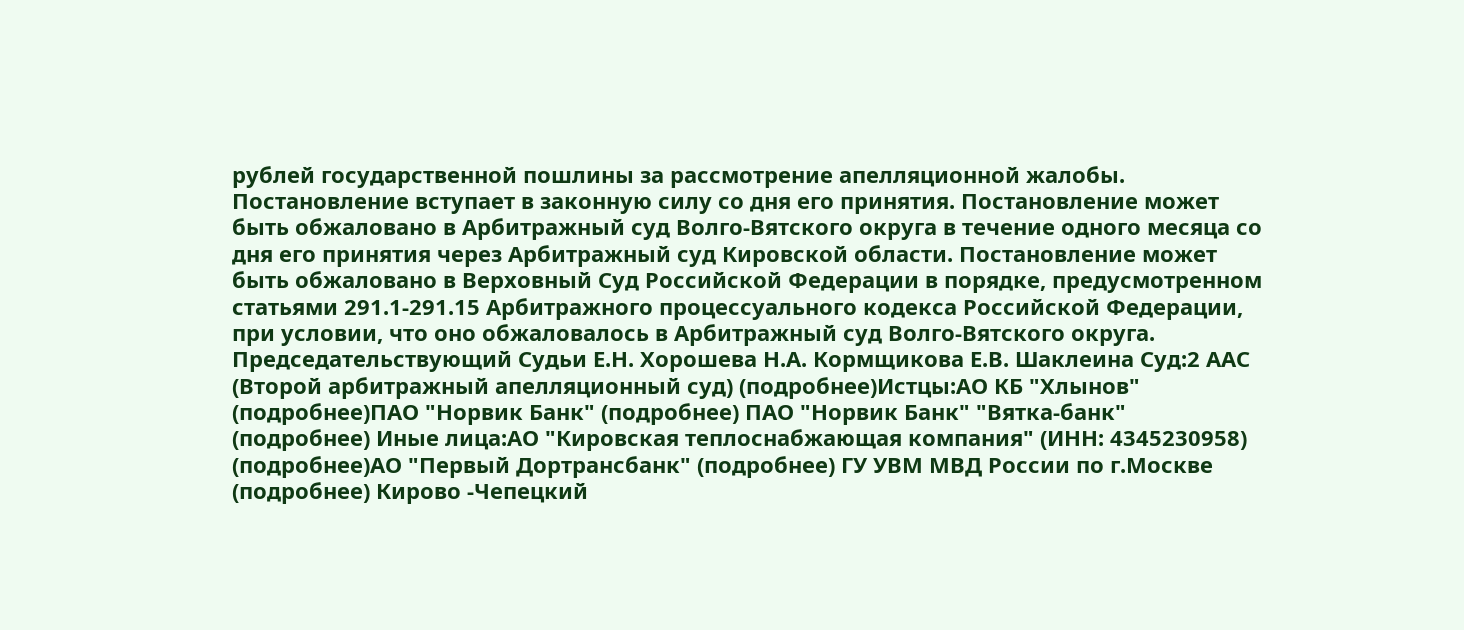рублей государственной пошлины за рассмотрение апелляционной жалобы. Постановление вступает в законную силу со дня его принятия. Постановление может быть обжаловано в Арбитражный суд Волго-Вятского округа в течение одного месяца со дня его принятия через Арбитражный суд Кировской области. Постановление может быть обжаловано в Верховный Суд Российской Федерации в порядке, предусмотренном статьями 291.1-291.15 Арбитражного процессуального кодекса Российской Федерации, при условии, что оно обжаловалось в Арбитражный суд Волго-Вятского округа. Председательствующий Судьи Е.Н. Хорошева Н.А. Кормщикова Е.В. Шаклеина Суд:2 ААС (Второй арбитражный апелляционный суд) (подробнее)Истцы:АО КБ "Хлынов" (подробнее)ПАО "Норвик Банк" (подробнее) ПАО "Норвик Банк" "Вятка-банк" (подробнее) Иные лица:АО "Кировская теплоснабжающая компания" (ИНН: 4345230958) (подробнее)АО "Первый Дортрансбанк" (подробнее) ГУ УВМ МВД России по г.Москве (подробнее) Кирово -Чепецкий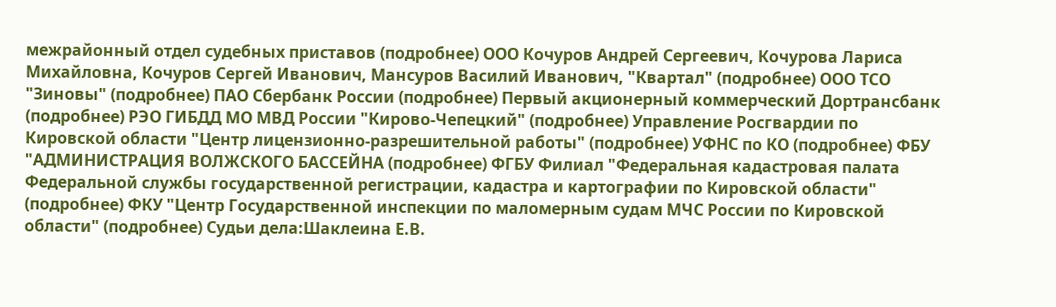межрайонный отдел судебных приставов (подробнее) ООО Кочуров Андрей Сергеевич, Кочурова Лариса Михайловна, Кочуров Сергей Иванович, Мансуров Василий Иванович, "Квартал" (подробнее) ООО ТСО "Зиновы" (подробнее) ПАО Сбербанк России (подробнее) Первый акционерный коммерческий Дортрансбанк (подробнее) РЭО ГИБДД МО МВД России "Кирово-Чепецкий" (подробнее) Управление Росгвардии по Кировской области "Центр лицензионно-разрешительной работы" (подробнее) УФНС по КО (подробнее) ФБУ "АДМИНИСТРАЦИЯ ВОЛЖСКОГО БАССЕЙНА (подробнее) ФГБУ Филиал "Федеральная кадастровая палата Федеральной службы государственной регистрации, кадастра и картографии по Кировской области" (подробнее) ФКУ "Центр Государственной инспекции по маломерным судам МЧС России по Кировской области" (подробнее) Судьи дела:Шаклеина Е.В.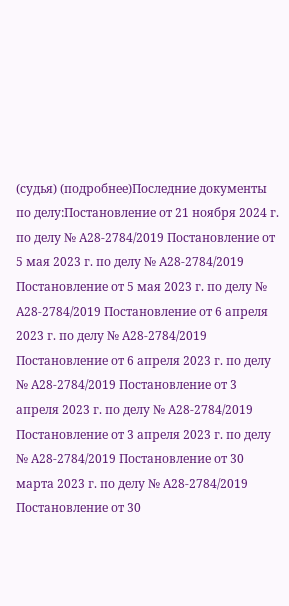(судья) (подробнее)Последние документы по делу:Постановление от 21 ноября 2024 г. по делу № А28-2784/2019 Постановление от 5 мая 2023 г. по делу № А28-2784/2019 Постановление от 5 мая 2023 г. по делу № А28-2784/2019 Постановление от 6 апреля 2023 г. по делу № А28-2784/2019 Постановление от 6 апреля 2023 г. по делу № А28-2784/2019 Постановление от 3 апреля 2023 г. по делу № А28-2784/2019 Постановление от 3 апреля 2023 г. по делу № А28-2784/2019 Постановление от 30 марта 2023 г. по делу № А28-2784/2019 Постановление от 30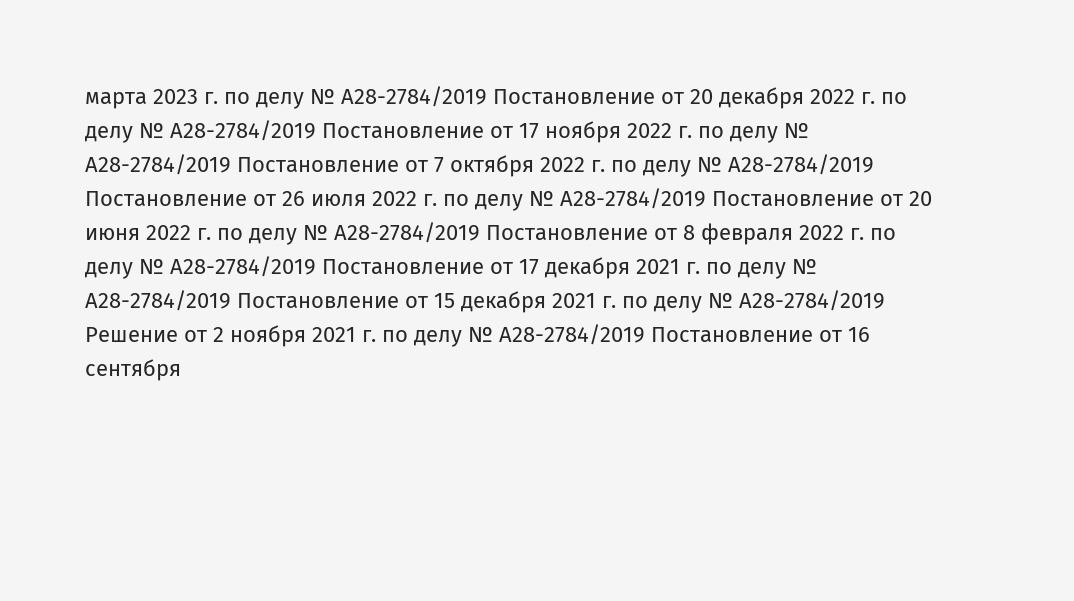марта 2023 г. по делу № А28-2784/2019 Постановление от 20 декабря 2022 г. по делу № А28-2784/2019 Постановление от 17 ноября 2022 г. по делу № А28-2784/2019 Постановление от 7 октября 2022 г. по делу № А28-2784/2019 Постановление от 26 июля 2022 г. по делу № А28-2784/2019 Постановление от 20 июня 2022 г. по делу № А28-2784/2019 Постановление от 8 февраля 2022 г. по делу № А28-2784/2019 Постановление от 17 декабря 2021 г. по делу № А28-2784/2019 Постановление от 15 декабря 2021 г. по делу № А28-2784/2019 Решение от 2 ноября 2021 г. по делу № А28-2784/2019 Постановление от 16 сентября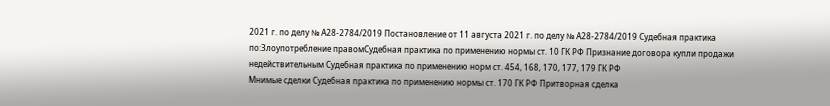2021 г. по делу № А28-2784/2019 Постановление от 11 августа 2021 г. по делу № А28-2784/2019 Судебная практика по:Злоупотребление правомСудебная практика по применению нормы ст. 10 ГК РФ Признание договора купли продажи недействительным Судебная практика по применению норм ст. 454, 168, 170, 177, 179 ГК РФ
Мнимые сделки Судебная практика по применению нормы ст. 170 ГК РФ Притворная сделка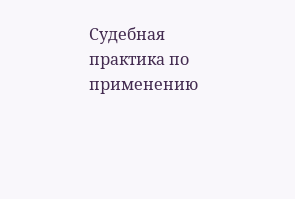Судебная практика по применению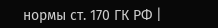нормы ст. 170 ГК РФ |